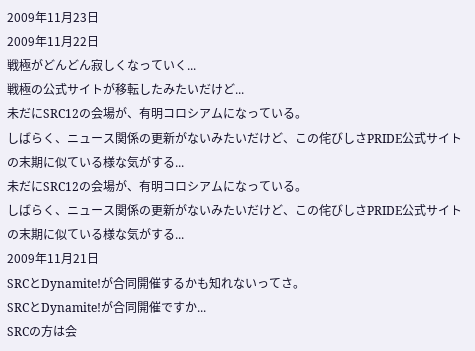2009年11月23日
2009年11月22日
戦極がどんどん寂しくなっていく...
戦極の公式サイトが移転したみたいだけど...
未だにSRC12の会場が、有明コロシアムになっている。
しばらく、ニュース関係の更新がないみたいだけど、この侘びしさPRIDE公式サイトの末期に似ている様な気がする...
未だにSRC12の会場が、有明コロシアムになっている。
しばらく、ニュース関係の更新がないみたいだけど、この侘びしさPRIDE公式サイトの末期に似ている様な気がする...
2009年11月21日
SRCとDynamite!が合同開催するかも知れないってさ。
SRCとDynamite!が合同開催ですか...
SRCの方は会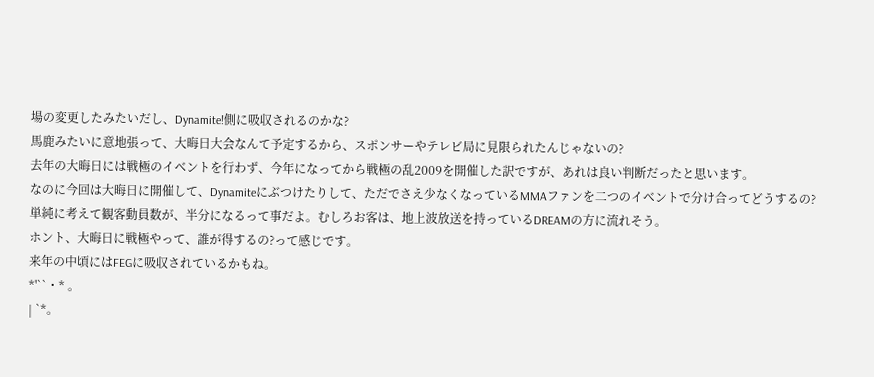場の変更したみたいだし、Dynamite!側に吸収されるのかな?
馬鹿みたいに意地張って、大晦日大会なんて予定するから、スポンサーやテレビ局に見限られたんじゃないの?
去年の大晦日には戦極のイベントを行わず、今年になってから戦極の乱2009を開催した訳ですが、あれは良い判断だったと思います。
なのに今回は大晦日に開催して、Dynamiteにぶつけたりして、ただでさえ少なくなっているMMAファンを二つのイベントで分け合ってどうするの?
単純に考えて観客動員数が、半分になるって事だよ。むしろお客は、地上波放送を持っているDREAMの方に流れそう。
ホント、大晦日に戦極やって、誰が得するの?って感じです。
来年の中頃にはFEGに吸収されているかもね。
*'``・* 。
| `*。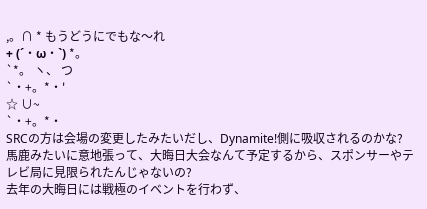,。∩ * もうどうにでもな〜れ
+ (´・ω・`) *。
`*。 ヽ、 つ
`・+。*・'
☆ ∪~
`・+。*・
SRCの方は会場の変更したみたいだし、Dynamite!側に吸収されるのかな?
馬鹿みたいに意地張って、大晦日大会なんて予定するから、スポンサーやテレビ局に見限られたんじゃないの?
去年の大晦日には戦極のイベントを行わず、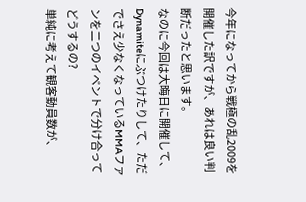今年になってから戦極の乱2009を開催した訳ですが、あれは良い判断だったと思います。
なのに今回は大晦日に開催して、Dynamiteにぶつけたりして、ただでさえ少なくなっているMMAファンを二つのイベントで分け合ってどうするの?
単純に考えて観客動員数が、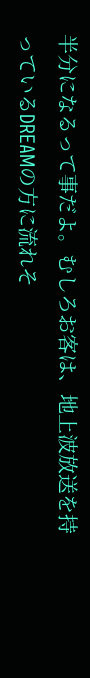半分になるって事だよ。むしろお客は、地上波放送を持っているDREAMの方に流れそ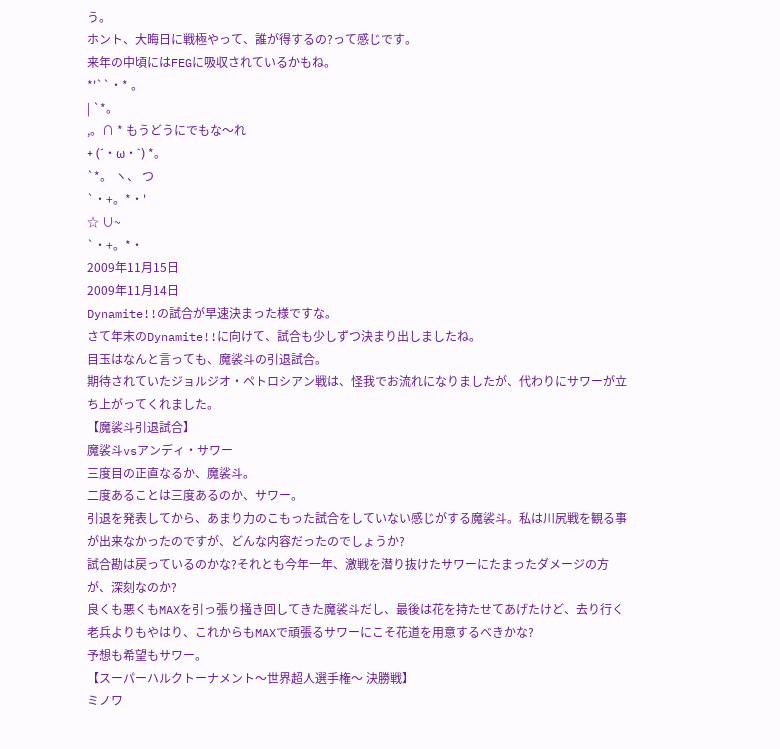う。
ホント、大晦日に戦極やって、誰が得するの?って感じです。
来年の中頃にはFEGに吸収されているかもね。
*'``・* 。
| `*。
,。∩ * もうどうにでもな〜れ
+ (´・ω・`) *。
`*。 ヽ、 つ
`・+。*・'
☆ ∪~
`・+。*・
2009年11月15日
2009年11月14日
Dynamite!!の試合が早速決まった様ですな。
さて年末のDynamite!!に向けて、試合も少しずつ決まり出しましたね。
目玉はなんと言っても、魔裟斗の引退試合。
期待されていたジョルジオ・ペトロシアン戦は、怪我でお流れになりましたが、代わりにサワーが立ち上がってくれました。
【魔裟斗引退試合】
魔裟斗vsアンディ・サワー
三度目の正直なるか、魔裟斗。
二度あることは三度あるのか、サワー。
引退を発表してから、あまり力のこもった試合をしていない感じがする魔裟斗。私は川尻戦を観る事が出来なかったのですが、どんな内容だったのでしょうか?
試合勘は戻っているのかな?それとも今年一年、激戦を潜り抜けたサワーにたまったダメージの方が、深刻なのか?
良くも悪くもMAXを引っ張り掻き回してきた魔裟斗だし、最後は花を持たせてあげたけど、去り行く老兵よりもやはり、これからもMAXで頑張るサワーにこそ花道を用意するべきかな?
予想も希望もサワー。
【スーパーハルクトーナメント〜世界超人選手権〜 決勝戦】
ミノワ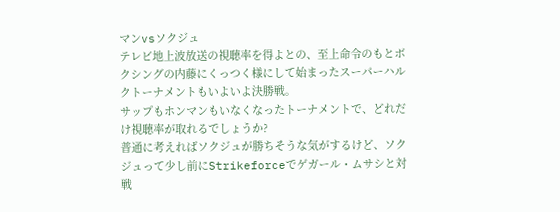マンvsソクジュ
テレビ地上波放送の視聴率を得よとの、至上命令のもとボクシングの内藤にくっつく様にして始まったスーパーハルクトーナメントもいよいよ決勝戦。
サップもホンマンもいなくなったトーナメントで、どれだけ視聴率が取れるでしょうか?
普通に考えればソクジュが勝ちそうな気がするけど、ソクジュって少し前にStrikeforceでゲガール・ムサシと対戦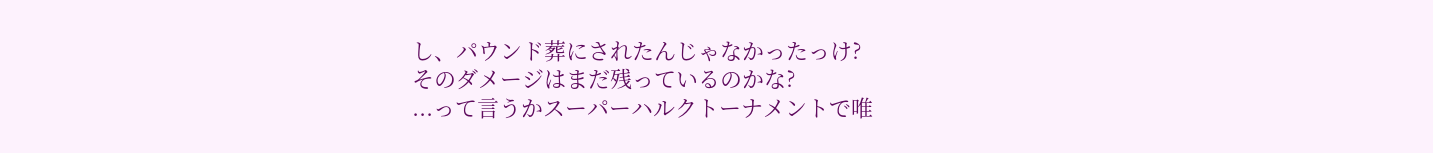し、パウンド葬にされたんじゃなかったっけ?
そのダメージはまだ残っているのかな?
...って言うかスーパーハルクトーナメントで唯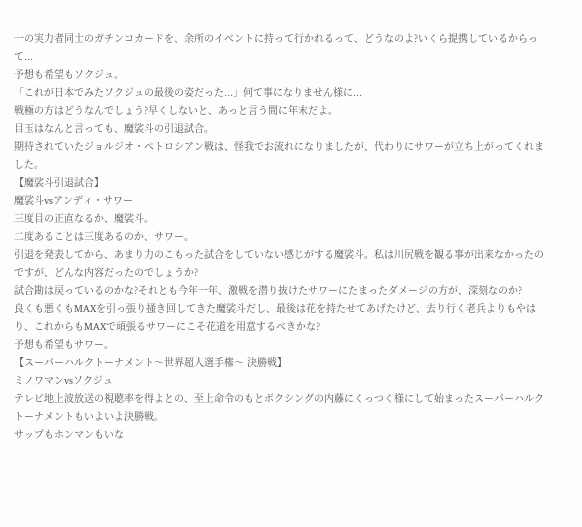一の実力者同士のガチンコカードを、余所のイベントに持って行かれるって、どうなのよ?いくら提携しているからって...
予想も希望もソクジュ。
「これが日本でみたソクジュの最後の姿だった...」何て事になりません様に...
戦極の方はどうなんでしょう?早くしないと、あっと言う間に年末だよ。
目玉はなんと言っても、魔裟斗の引退試合。
期待されていたジョルジオ・ペトロシアン戦は、怪我でお流れになりましたが、代わりにサワーが立ち上がってくれました。
【魔裟斗引退試合】
魔裟斗vsアンディ・サワー
三度目の正直なるか、魔裟斗。
二度あることは三度あるのか、サワー。
引退を発表してから、あまり力のこもった試合をしていない感じがする魔裟斗。私は川尻戦を観る事が出来なかったのですが、どんな内容だったのでしょうか?
試合勘は戻っているのかな?それとも今年一年、激戦を潜り抜けたサワーにたまったダメージの方が、深刻なのか?
良くも悪くもMAXを引っ張り掻き回してきた魔裟斗だし、最後は花を持たせてあげたけど、去り行く老兵よりもやはり、これからもMAXで頑張るサワーにこそ花道を用意するべきかな?
予想も希望もサワー。
【スーパーハルクトーナメント〜世界超人選手権〜 決勝戦】
ミノワマンvsソクジュ
テレビ地上波放送の視聴率を得よとの、至上命令のもとボクシングの内藤にくっつく様にして始まったスーパーハルクトーナメントもいよいよ決勝戦。
サップもホンマンもいな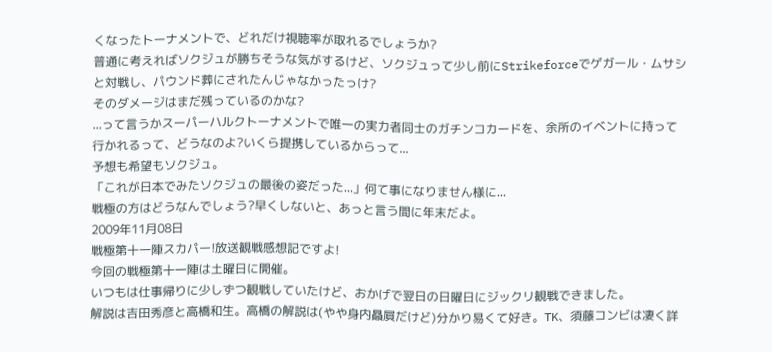くなったトーナメントで、どれだけ視聴率が取れるでしょうか?
普通に考えればソクジュが勝ちそうな気がするけど、ソクジュって少し前にStrikeforceでゲガール・ムサシと対戦し、パウンド葬にされたんじゃなかったっけ?
そのダメージはまだ残っているのかな?
...って言うかスーパーハルクトーナメントで唯一の実力者同士のガチンコカードを、余所のイベントに持って行かれるって、どうなのよ?いくら提携しているからって...
予想も希望もソクジュ。
「これが日本でみたソクジュの最後の姿だった...」何て事になりません様に...
戦極の方はどうなんでしょう?早くしないと、あっと言う間に年末だよ。
2009年11月08日
戦極第十一陣スカパー!放送観戦感想記ですよ!
今回の戦極第十一陣は土曜日に開催。
いつもは仕事帰りに少しずつ観戦していたけど、おかげで翌日の日曜日にジックリ観戦できました。
解説は吉田秀彦と高橋和生。高橋の解説は(やや身内贔屓だけど)分かり易くて好き。TK、須藤コンビは凄く詳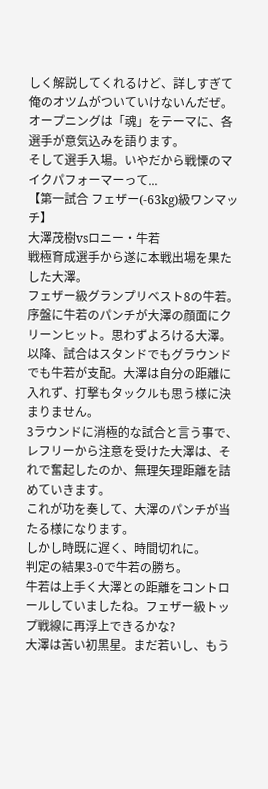しく解説してくれるけど、詳しすぎて俺のオツムがついていけないんだぜ。
オープニングは「魂」をテーマに、各選手が意気込みを語ります。
そして選手入場。いやだから戦慄のマイクパフォーマーって...
【第一試合 フェザー(-63kg)級ワンマッチ】
大澤茂樹vsロニー・牛若
戦極育成選手から遂に本戦出場を果たした大澤。
フェザー級グランプリベスト8の牛若。
序盤に牛若のパンチが大澤の顔面にクリーンヒット。思わずよろける大澤。
以降、試合はスタンドでもグラウンドでも牛若が支配。大澤は自分の距離に入れず、打撃もタックルも思う様に決まりません。
3ラウンドに消極的な試合と言う事で、レフリーから注意を受けた大澤は、それで奮起したのか、無理矢理距離を詰めていきます。
これが功を奏して、大澤のパンチが当たる様になります。
しかし時既に遅く、時間切れに。
判定の結果3-0で牛若の勝ち。
牛若は上手く大澤との距離をコントロールしていましたね。フェザー級トップ戦線に再浮上できるかな?
大澤は苦い初黒星。まだ若いし、もう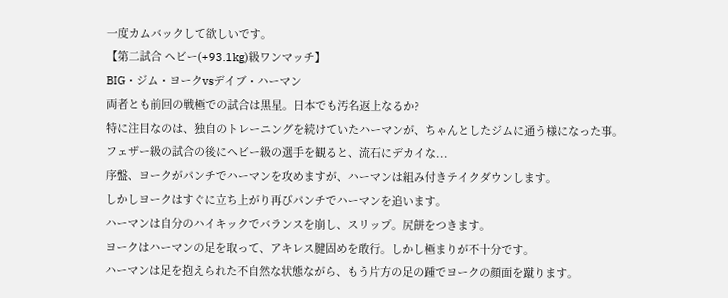一度カムバックして欲しいです。
【第二試合 ヘビー(+93.1kg)級ワンマッチ】
BIG・ジム・ヨークvsデイブ・ハーマン
両者とも前回の戦極での試合は黒星。日本でも汚名返上なるか?
特に注目なのは、独自のトレーニングを続けていたハーマンが、ちゃんとしたジムに通う様になった事。
フェザー級の試合の後にヘビー級の選手を観ると、流石にデカイな...
序盤、ヨークがパンチでハーマンを攻めますが、ハーマンは組み付きテイクダウンします。
しかしヨークはすぐに立ち上がり再びパンチでハーマンを追います。
ハーマンは自分のハイキックでバランスを崩し、スリップ。尻餅をつきます。
ヨークはハーマンの足を取って、アキレス腱固めを敢行。しかし極まりが不十分です。
ハーマンは足を抱えられた不自然な状態ながら、もう片方の足の踵でヨークの顔面を蹴ります。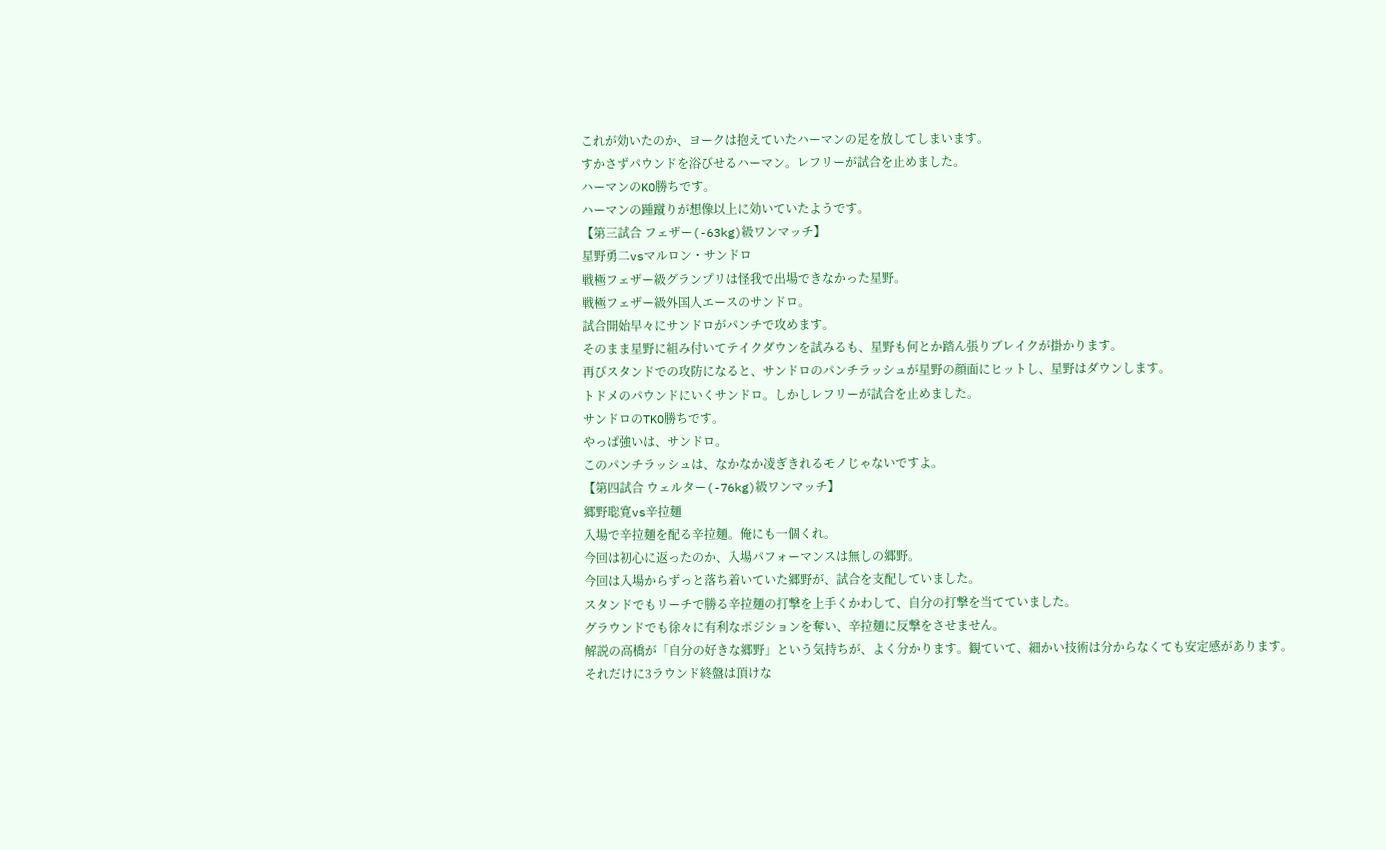これが効いたのか、ヨークは抱えていたハーマンの足を放してしまいます。
すかさずパウンドを浴びせるハーマン。レフリーが試合を止めました。
ハーマンのKO勝ちです。
ハーマンの踵蹴りが想像以上に効いていたようです。
【第三試合 フェザー(-63kg)級ワンマッチ】
星野勇二vsマルロン・サンドロ
戦極フェザー級グランプリは怪我で出場できなかった星野。
戦極フェザー級外国人エースのサンドロ。
試合開始早々にサンドロがパンチで攻めます。
そのまま星野に組み付いてテイクダウンを試みるも、星野も何とか踏ん張りブレイクが掛かります。
再びスタンドでの攻防になると、サンドロのパンチラッシュが星野の顔面にヒットし、星野はダウンします。
トドメのパウンドにいくサンドロ。しかしレフリーが試合を止めました。
サンドロのTKO勝ちです。
やっぱ強いは、サンドロ。
このパンチラッシュは、なかなか凌ぎきれるモノじゃないですよ。
【第四試合 ウェルター(-76kg)級ワンマッチ】
郷野聡寛vs辛拉麺
入場で辛拉麺を配る辛拉麺。俺にも一個くれ。
今回は初心に返ったのか、入場パフォーマンスは無しの郷野。
今回は入場からずっと落ち着いていた郷野が、試合を支配していました。
スタンドでもリーチで勝る辛拉麺の打撃を上手くかわして、自分の打撃を当てていました。
グラウンドでも徐々に有利なポジションを奪い、辛拉麺に反撃をさせません。
解説の高橋が「自分の好きな郷野」という気持ちが、よく分かります。観ていて、細かい技術は分からなくても安定感があります。
それだけに3ラウンド終盤は頂けな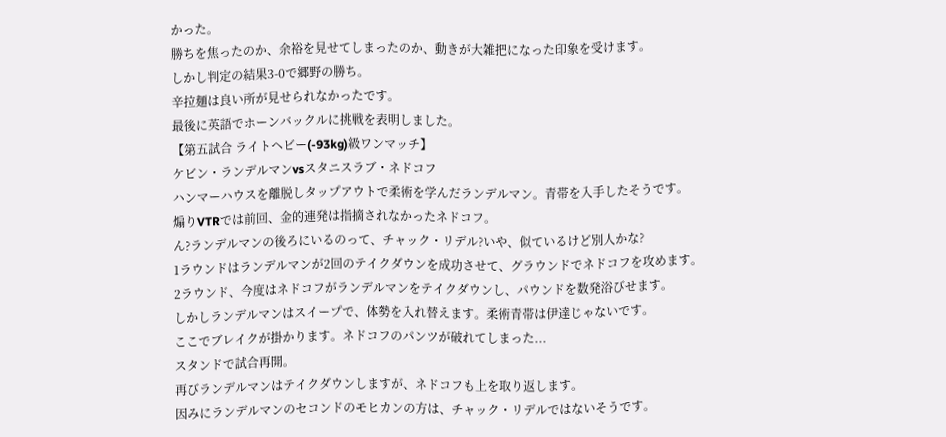かった。
勝ちを焦ったのか、余裕を見せてしまったのか、動きが大雑把になった印象を受けます。
しかし判定の結果3-0で郷野の勝ち。
辛拉麺は良い所が見せられなかったです。
最後に英語でホーンバックルに挑戦を表明しました。
【第五試合 ライトヘビー(-93kg)級ワンマッチ】
ケビン・ランデルマンvsスタニスラブ・ネドコフ
ハンマーハウスを離脱しタップアウトで柔術を学んだランデルマン。青帯を入手したそうです。
煽りVTRでは前回、金的連発は指摘されなかったネドコフ。
ん?ランデルマンの後ろにいるのって、チャック・リデル?いや、似ているけど別人かな?
1ラウンドはランデルマンが2回のテイクダウンを成功させて、グラウンドでネドコフを攻めます。
2ラウンド、今度はネドコフがランデルマンをテイクダウンし、パウンドを数発浴びせます。
しかしランデルマンはスイープで、体勢を入れ替えます。柔術青帯は伊達じゃないです。
ここでブレイクが掛かります。ネドコフのパンツが破れてしまった...
スタンドで試合再開。
再びランデルマンはテイクダウンしますが、ネドコフも上を取り返します。
因みにランデルマンのセコンドのモヒカンの方は、チャック・リデルではないそうです。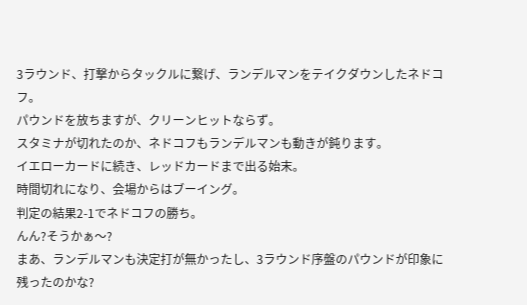3ラウンド、打撃からタックルに繋げ、ランデルマンをテイクダウンしたネドコフ。
パウンドを放ちますが、クリーンヒットならず。
スタミナが切れたのか、ネドコフもランデルマンも動きが鈍ります。
イエローカードに続き、レッドカードまで出る始末。
時間切れになり、会場からはブーイング。
判定の結果2-1でネドコフの勝ち。
んん?そうかぁ〜?
まあ、ランデルマンも決定打が無かったし、3ラウンド序盤のパウンドが印象に残ったのかな?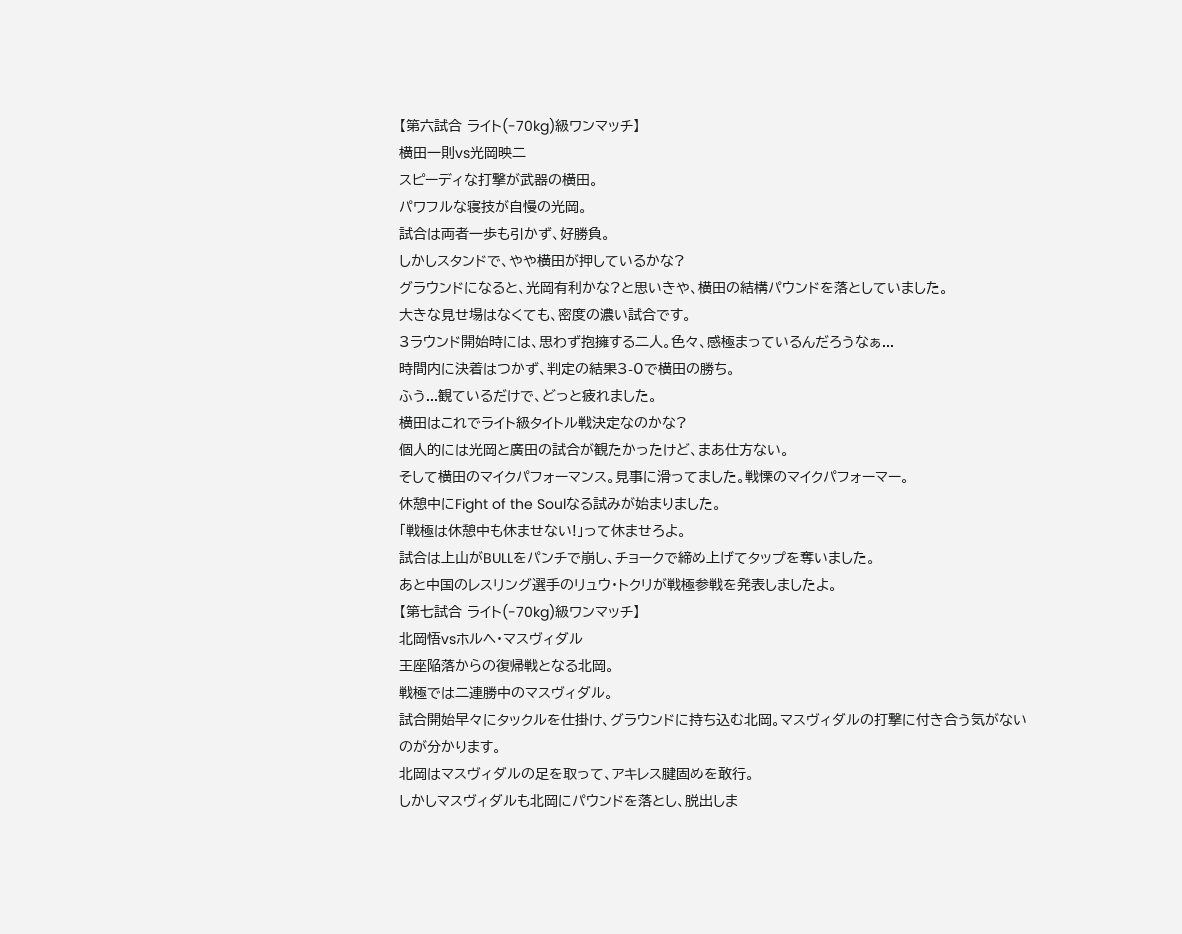【第六試合 ライト(-70kg)級ワンマッチ】
横田一則vs光岡映二
スピーディな打撃が武器の横田。
パワフルな寝技が自慢の光岡。
試合は両者一歩も引かず、好勝負。
しかしスタンドで、やや横田が押しているかな?
グラウンドになると、光岡有利かな?と思いきや、横田の結構パウンドを落としていました。
大きな見せ場はなくても、密度の濃い試合です。
3ラウンド開始時には、思わず抱擁する二人。色々、感極まっているんだろうなぁ...
時間内に決着はつかず、判定の結果3-0で横田の勝ち。
ふう...観ているだけで、どっと疲れました。
横田はこれでライト級タイトル戦決定なのかな?
個人的には光岡と廣田の試合が観たかったけど、まあ仕方ない。
そして横田のマイクパフォーマンス。見事に滑ってました。戦慄のマイクパフォーマー。
休憩中にFight of the Soulなる試みが始まりました。
「戦極は休憩中も休ませない!」って休ませろよ。
試合は上山がBULLをパンチで崩し、チョークで締め上げてタップを奪いました。
あと中国のレスリング選手のリュウ・トクリが戦極参戦を発表しましたよ。
【第七試合 ライト(-70kg)級ワンマッチ】
北岡悟vsホルヘ・マスヴィダル
王座陥落からの復帰戦となる北岡。
戦極では二連勝中のマスヴィダル。
試合開始早々にタックルを仕掛け、グラウンドに持ち込む北岡。マスヴィダルの打撃に付き合う気がないのが分かります。
北岡はマスヴィダルの足を取って、アキレス腱固めを敢行。
しかしマスヴィダルも北岡にパウンドを落とし、脱出しま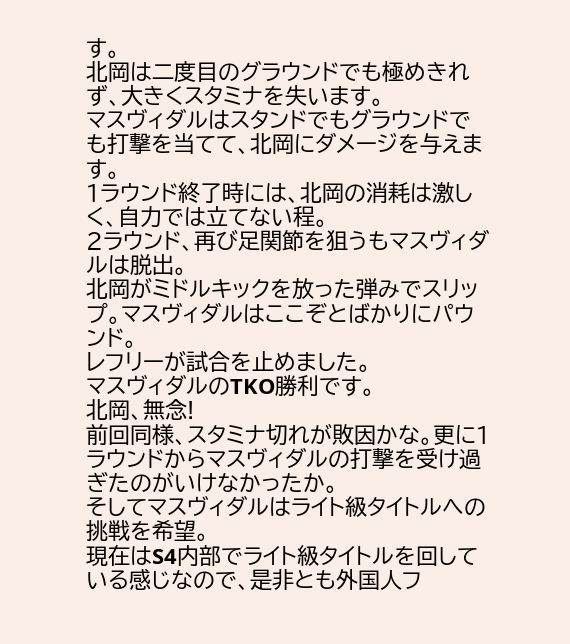す。
北岡は二度目のグラウンドでも極めきれず、大きくスタミナを失います。
マスヴィダルはスタンドでもグラウンドでも打撃を当てて、北岡にダメージを与えます。
1ラウンド終了時には、北岡の消耗は激しく、自力では立てない程。
2ラウンド、再び足関節を狙うもマスヴィダルは脱出。
北岡がミドルキックを放った弾みでスリップ。マスヴィダルはここぞとばかりにパウンド。
レフリーが試合を止めました。
マスヴィダルのTKO勝利です。
北岡、無念!
前回同様、スタミナ切れが敗因かな。更に1ラウンドからマスヴィダルの打撃を受け過ぎたのがいけなかったか。
そしてマスヴィダルはライト級タイトルへの挑戦を希望。
現在はS4内部でライト級タイトルを回している感じなので、是非とも外国人フ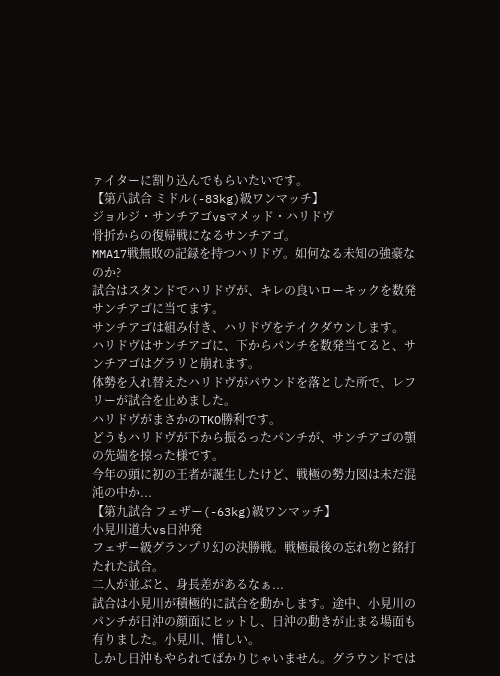ァイターに割り込んでもらいたいです。
【第八試合 ミドル(-83kg)級ワンマッチ】
ジョルジ・サンチアゴvsマメッド・ハリドヴ
骨折からの復帰戦になるサンチアゴ。
MMA17戦無敗の記録を持つハリドヴ。如何なる未知の強豪なのか?
試合はスタンドでハリドヴが、キレの良いローキックを数発サンチアゴに当てます。
サンチアゴは組み付き、ハリドヴをテイクダウンします。
ハリドヴはサンチアゴに、下からパンチを数発当てると、サンチアゴはグラリと崩れます。
体勢を入れ替えたハリドヴがパウンドを落とした所で、レフリーが試合を止めました。
ハリドヴがまさかのTKO勝利です。
どうもハリドヴが下から振るったパンチが、サンチアゴの顎の先端を掠った様です。
今年の頭に初の王者が誕生したけど、戦極の勢力図は未だ混沌の中か...
【第九試合 フェザー(-63kg)級ワンマッチ】
小見川道大vs日沖発
フェザー級グランプリ幻の決勝戦。戦極最後の忘れ物と銘打たれた試合。
二人が並ぶと、身長差があるなぁ...
試合は小見川が積極的に試合を動かします。途中、小見川のパンチが日沖の顔面にヒットし、日沖の動きが止まる場面も有りました。小見川、惜しい。
しかし日沖もやられてばかりじゃいません。グラウンドでは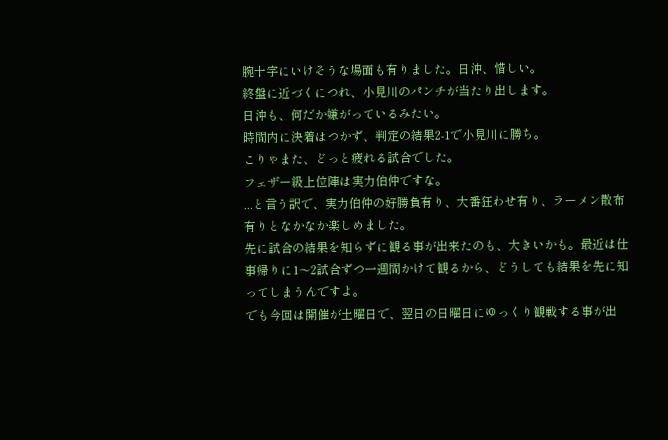腕十字にいけそうな場面も有りました。日沖、惜しい。
終盤に近づくにつれ、小見川のパンチが当たり出します。
日沖も、何だか嫌がっているみたい。
時間内に決着はつかず、判定の結果2-1で小見川に勝ち。
こりゃまた、どっと疲れる試合でした。
フェザー級上位陣は実力伯仲ですな。
...と言う訳で、実力伯仲の好勝負有り、大番狂わせ有り、ラーメン散布有りとなかなか楽しめました。
先に試合の結果を知らずに観る事が出来たのも、大きいかも。最近は仕事帰りに1〜2試合ずつ一週間かけて観るから、どうしても結果を先に知ってしまうんですよ。
でも今回は開催が土曜日で、翌日の日曜日にゆっくり観戦する事が出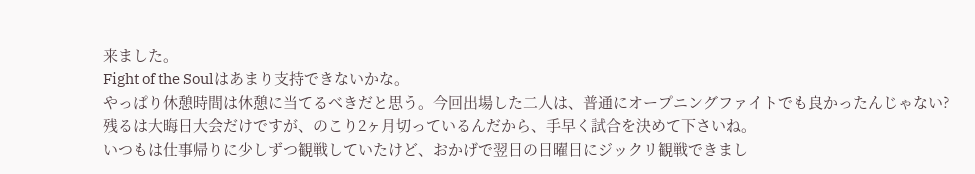来ました。
Fight of the Soulはあまり支持できないかな。
やっぱり休憩時間は休憩に当てるべきだと思う。今回出場した二人は、普通にオープニングファイトでも良かったんじゃない?
残るは大晦日大会だけですが、のこり2ヶ月切っているんだから、手早く試合を決めて下さいね。
いつもは仕事帰りに少しずつ観戦していたけど、おかげで翌日の日曜日にジックリ観戦できまし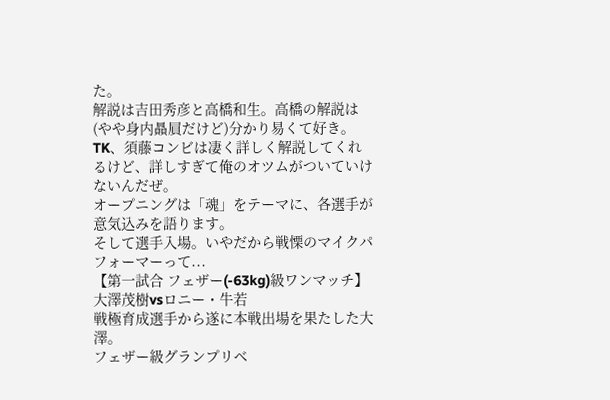た。
解説は吉田秀彦と高橋和生。高橋の解説は(やや身内贔屓だけど)分かり易くて好き。TK、須藤コンビは凄く詳しく解説してくれるけど、詳しすぎて俺のオツムがついていけないんだぜ。
オープニングは「魂」をテーマに、各選手が意気込みを語ります。
そして選手入場。いやだから戦慄のマイクパフォーマーって...
【第一試合 フェザー(-63kg)級ワンマッチ】
大澤茂樹vsロニー・牛若
戦極育成選手から遂に本戦出場を果たした大澤。
フェザー級グランプリベ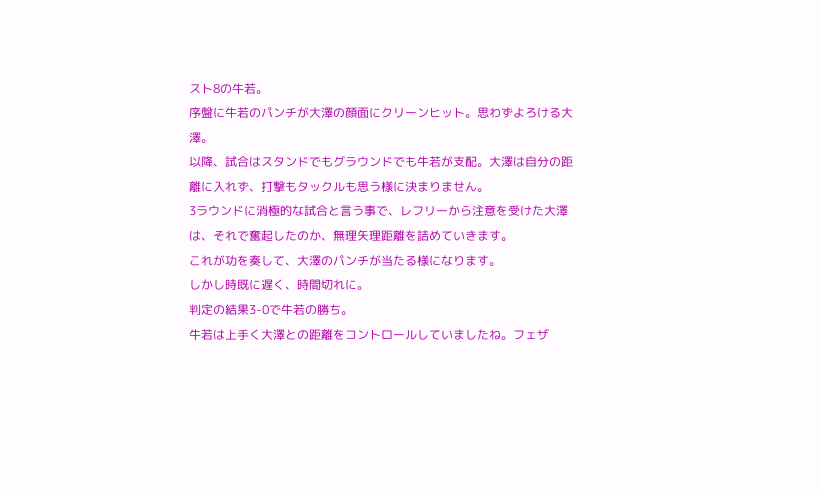スト8の牛若。
序盤に牛若のパンチが大澤の顔面にクリーンヒット。思わずよろける大澤。
以降、試合はスタンドでもグラウンドでも牛若が支配。大澤は自分の距離に入れず、打撃もタックルも思う様に決まりません。
3ラウンドに消極的な試合と言う事で、レフリーから注意を受けた大澤は、それで奮起したのか、無理矢理距離を詰めていきます。
これが功を奏して、大澤のパンチが当たる様になります。
しかし時既に遅く、時間切れに。
判定の結果3-0で牛若の勝ち。
牛若は上手く大澤との距離をコントロールしていましたね。フェザ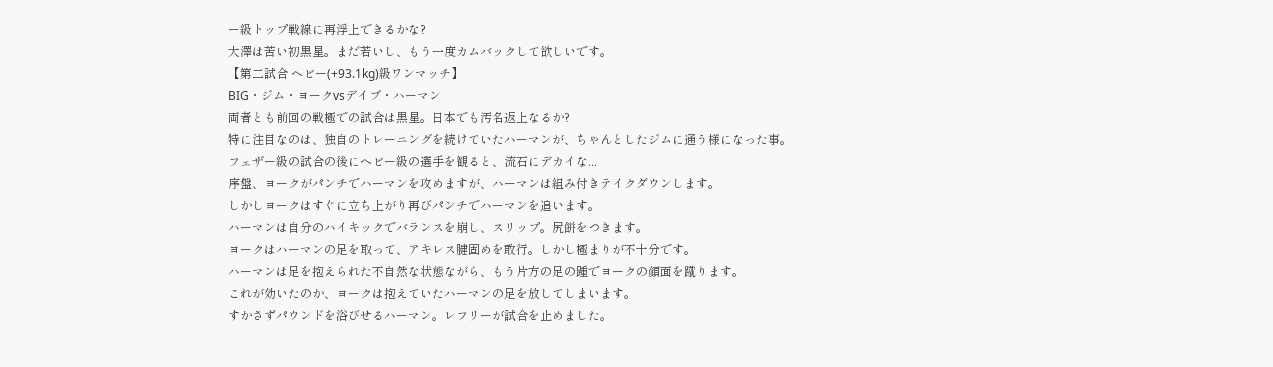ー級トップ戦線に再浮上できるかな?
大澤は苦い初黒星。まだ若いし、もう一度カムバックして欲しいです。
【第二試合 ヘビー(+93.1kg)級ワンマッチ】
BIG・ジム・ヨークvsデイブ・ハーマン
両者とも前回の戦極での試合は黒星。日本でも汚名返上なるか?
特に注目なのは、独自のトレーニングを続けていたハーマンが、ちゃんとしたジムに通う様になった事。
フェザー級の試合の後にヘビー級の選手を観ると、流石にデカイな...
序盤、ヨークがパンチでハーマンを攻めますが、ハーマンは組み付きテイクダウンします。
しかしヨークはすぐに立ち上がり再びパンチでハーマンを追います。
ハーマンは自分のハイキックでバランスを崩し、スリップ。尻餅をつきます。
ヨークはハーマンの足を取って、アキレス腱固めを敢行。しかし極まりが不十分です。
ハーマンは足を抱えられた不自然な状態ながら、もう片方の足の踵でヨークの顔面を蹴ります。
これが効いたのか、ヨークは抱えていたハーマンの足を放してしまいます。
すかさずパウンドを浴びせるハーマン。レフリーが試合を止めました。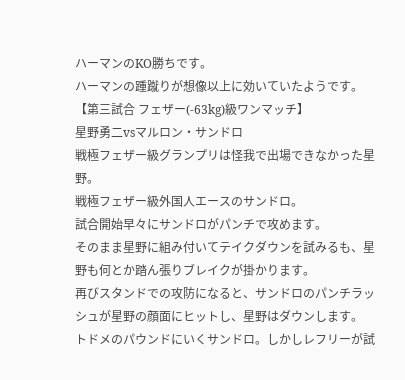ハーマンのKO勝ちです。
ハーマンの踵蹴りが想像以上に効いていたようです。
【第三試合 フェザー(-63kg)級ワンマッチ】
星野勇二vsマルロン・サンドロ
戦極フェザー級グランプリは怪我で出場できなかった星野。
戦極フェザー級外国人エースのサンドロ。
試合開始早々にサンドロがパンチで攻めます。
そのまま星野に組み付いてテイクダウンを試みるも、星野も何とか踏ん張りブレイクが掛かります。
再びスタンドでの攻防になると、サンドロのパンチラッシュが星野の顔面にヒットし、星野はダウンします。
トドメのパウンドにいくサンドロ。しかしレフリーが試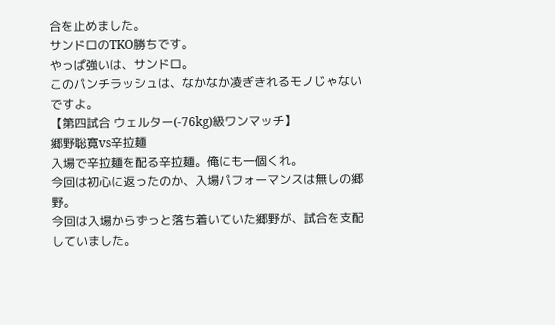合を止めました。
サンドロのTKO勝ちです。
やっぱ強いは、サンドロ。
このパンチラッシュは、なかなか凌ぎきれるモノじゃないですよ。
【第四試合 ウェルター(-76kg)級ワンマッチ】
郷野聡寛vs辛拉麺
入場で辛拉麺を配る辛拉麺。俺にも一個くれ。
今回は初心に返ったのか、入場パフォーマンスは無しの郷野。
今回は入場からずっと落ち着いていた郷野が、試合を支配していました。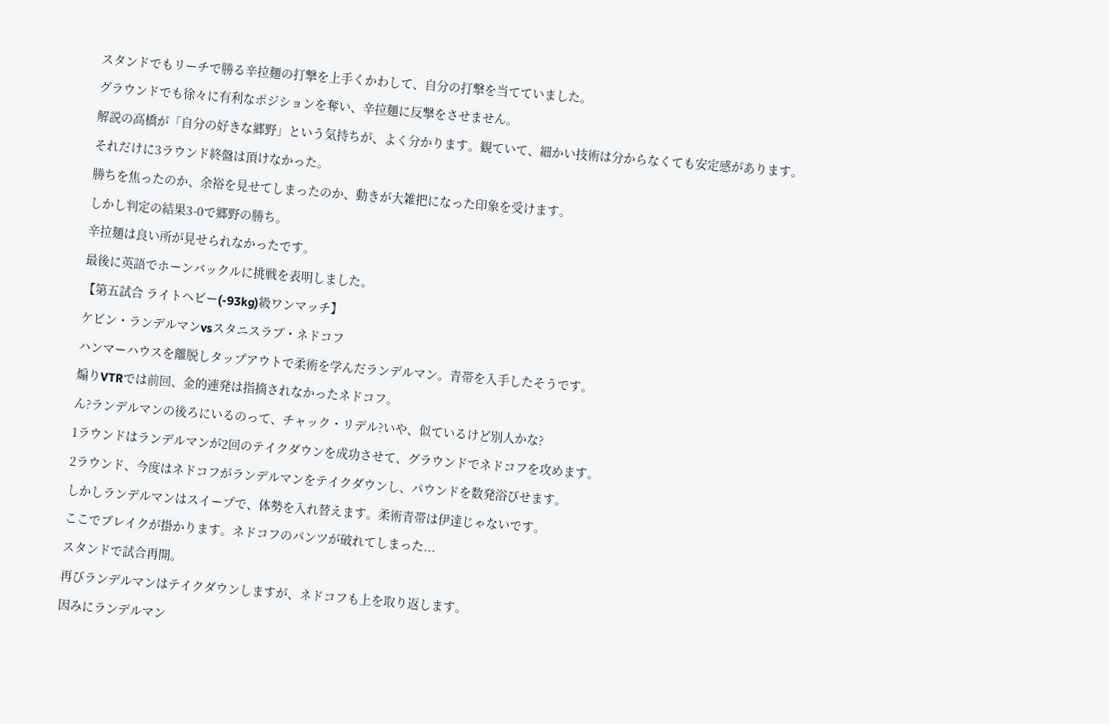スタンドでもリーチで勝る辛拉麺の打撃を上手くかわして、自分の打撃を当てていました。
グラウンドでも徐々に有利なポジションを奪い、辛拉麺に反撃をさせません。
解説の高橋が「自分の好きな郷野」という気持ちが、よく分かります。観ていて、細かい技術は分からなくても安定感があります。
それだけに3ラウンド終盤は頂けなかった。
勝ちを焦ったのか、余裕を見せてしまったのか、動きが大雑把になった印象を受けます。
しかし判定の結果3-0で郷野の勝ち。
辛拉麺は良い所が見せられなかったです。
最後に英語でホーンバックルに挑戦を表明しました。
【第五試合 ライトヘビー(-93kg)級ワンマッチ】
ケビン・ランデルマンvsスタニスラブ・ネドコフ
ハンマーハウスを離脱しタップアウトで柔術を学んだランデルマン。青帯を入手したそうです。
煽りVTRでは前回、金的連発は指摘されなかったネドコフ。
ん?ランデルマンの後ろにいるのって、チャック・リデル?いや、似ているけど別人かな?
1ラウンドはランデルマンが2回のテイクダウンを成功させて、グラウンドでネドコフを攻めます。
2ラウンド、今度はネドコフがランデルマンをテイクダウンし、パウンドを数発浴びせます。
しかしランデルマンはスイープで、体勢を入れ替えます。柔術青帯は伊達じゃないです。
ここでブレイクが掛かります。ネドコフのパンツが破れてしまった...
スタンドで試合再開。
再びランデルマンはテイクダウンしますが、ネドコフも上を取り返します。
因みにランデルマン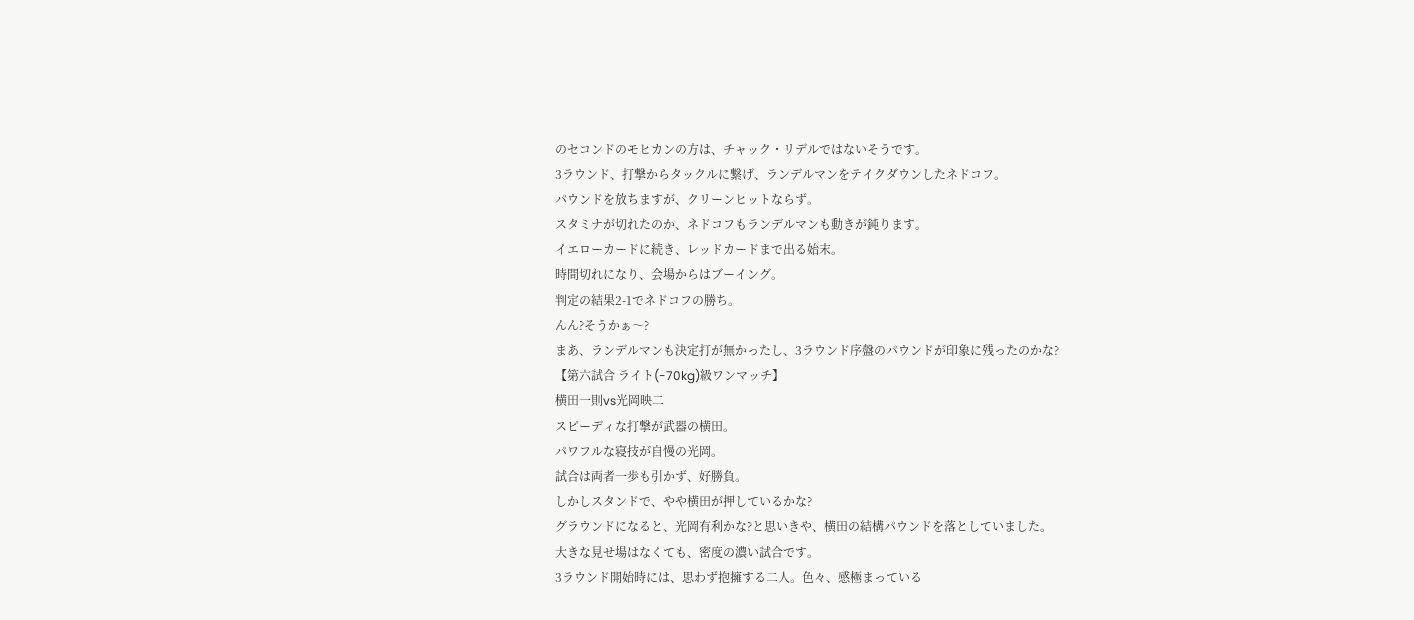のセコンドのモヒカンの方は、チャック・リデルではないそうです。
3ラウンド、打撃からタックルに繋げ、ランデルマンをテイクダウンしたネドコフ。
パウンドを放ちますが、クリーンヒットならず。
スタミナが切れたのか、ネドコフもランデルマンも動きが鈍ります。
イエローカードに続き、レッドカードまで出る始末。
時間切れになり、会場からはブーイング。
判定の結果2-1でネドコフの勝ち。
んん?そうかぁ〜?
まあ、ランデルマンも決定打が無かったし、3ラウンド序盤のパウンドが印象に残ったのかな?
【第六試合 ライト(-70kg)級ワンマッチ】
横田一則vs光岡映二
スピーディな打撃が武器の横田。
パワフルな寝技が自慢の光岡。
試合は両者一歩も引かず、好勝負。
しかしスタンドで、やや横田が押しているかな?
グラウンドになると、光岡有利かな?と思いきや、横田の結構パウンドを落としていました。
大きな見せ場はなくても、密度の濃い試合です。
3ラウンド開始時には、思わず抱擁する二人。色々、感極まっている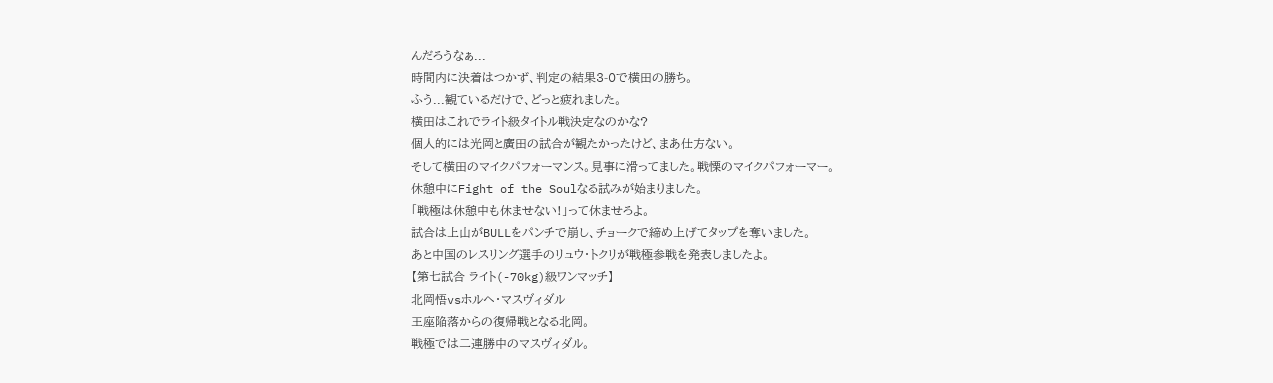んだろうなぁ...
時間内に決着はつかず、判定の結果3-0で横田の勝ち。
ふう...観ているだけで、どっと疲れました。
横田はこれでライト級タイトル戦決定なのかな?
個人的には光岡と廣田の試合が観たかったけど、まあ仕方ない。
そして横田のマイクパフォーマンス。見事に滑ってました。戦慄のマイクパフォーマー。
休憩中にFight of the Soulなる試みが始まりました。
「戦極は休憩中も休ませない!」って休ませろよ。
試合は上山がBULLをパンチで崩し、チョークで締め上げてタップを奪いました。
あと中国のレスリング選手のリュウ・トクリが戦極参戦を発表しましたよ。
【第七試合 ライト(-70kg)級ワンマッチ】
北岡悟vsホルヘ・マスヴィダル
王座陥落からの復帰戦となる北岡。
戦極では二連勝中のマスヴィダル。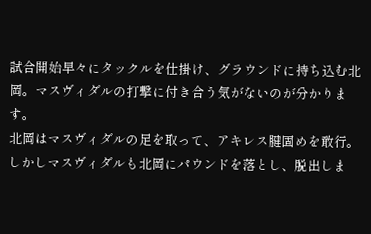試合開始早々にタックルを仕掛け、グラウンドに持ち込む北岡。マスヴィダルの打撃に付き合う気がないのが分かります。
北岡はマスヴィダルの足を取って、アキレス腱固めを敢行。
しかしマスヴィダルも北岡にパウンドを落とし、脱出しま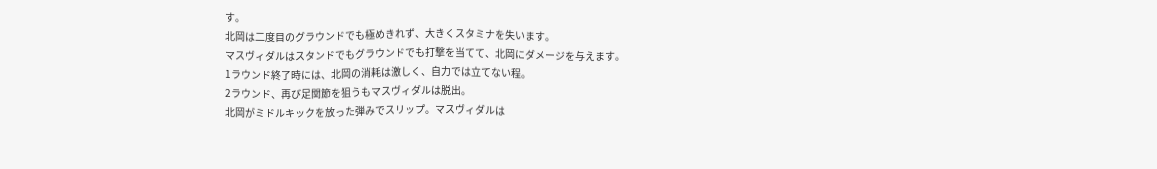す。
北岡は二度目のグラウンドでも極めきれず、大きくスタミナを失います。
マスヴィダルはスタンドでもグラウンドでも打撃を当てて、北岡にダメージを与えます。
1ラウンド終了時には、北岡の消耗は激しく、自力では立てない程。
2ラウンド、再び足関節を狙うもマスヴィダルは脱出。
北岡がミドルキックを放った弾みでスリップ。マスヴィダルは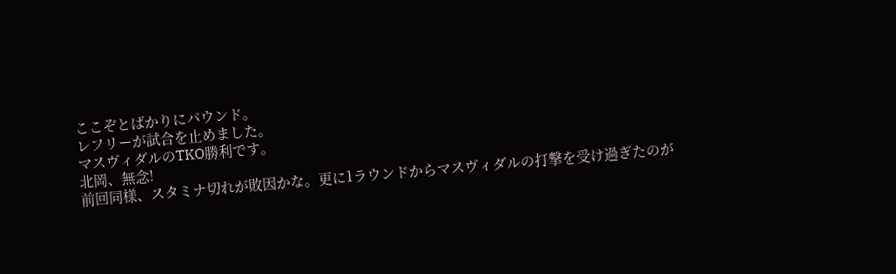ここぞとばかりにパウンド。
レフリーが試合を止めました。
マスヴィダルのTKO勝利です。
北岡、無念!
前回同様、スタミナ切れが敗因かな。更に1ラウンドからマスヴィダルの打撃を受け過ぎたのが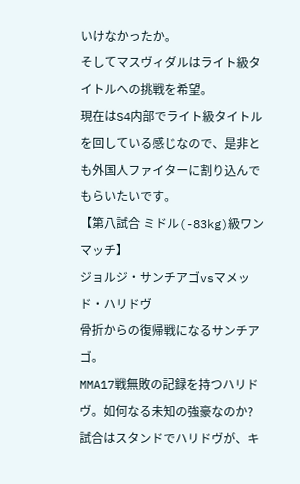いけなかったか。
そしてマスヴィダルはライト級タイトルへの挑戦を希望。
現在はS4内部でライト級タイトルを回している感じなので、是非とも外国人ファイターに割り込んでもらいたいです。
【第八試合 ミドル(-83kg)級ワンマッチ】
ジョルジ・サンチアゴvsマメッド・ハリドヴ
骨折からの復帰戦になるサンチアゴ。
MMA17戦無敗の記録を持つハリドヴ。如何なる未知の強豪なのか?
試合はスタンドでハリドヴが、キ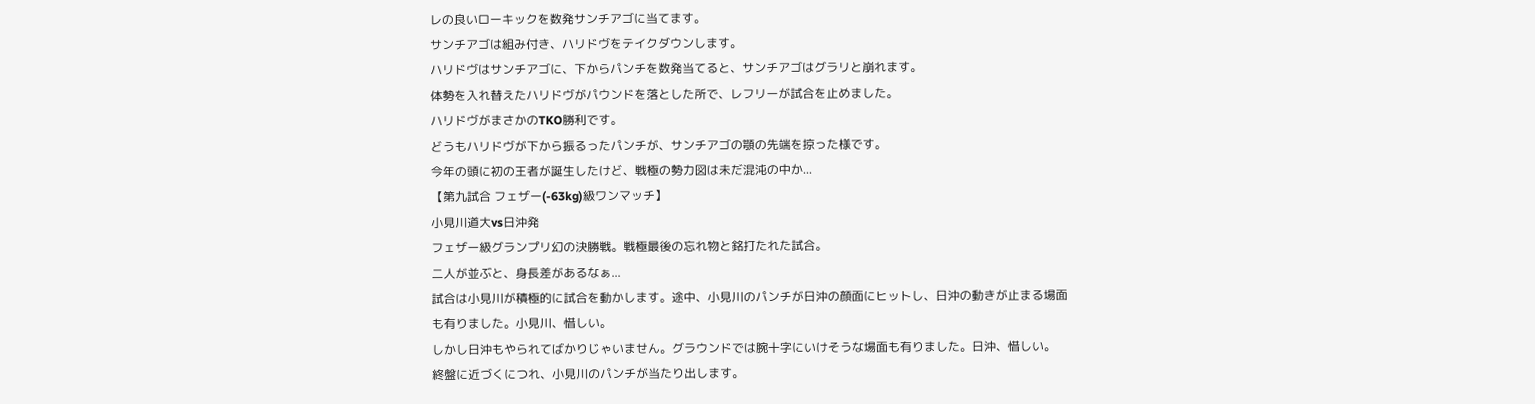レの良いローキックを数発サンチアゴに当てます。
サンチアゴは組み付き、ハリドヴをテイクダウンします。
ハリドヴはサンチアゴに、下からパンチを数発当てると、サンチアゴはグラリと崩れます。
体勢を入れ替えたハリドヴがパウンドを落とした所で、レフリーが試合を止めました。
ハリドヴがまさかのTKO勝利です。
どうもハリドヴが下から振るったパンチが、サンチアゴの顎の先端を掠った様です。
今年の頭に初の王者が誕生したけど、戦極の勢力図は未だ混沌の中か...
【第九試合 フェザー(-63kg)級ワンマッチ】
小見川道大vs日沖発
フェザー級グランプリ幻の決勝戦。戦極最後の忘れ物と銘打たれた試合。
二人が並ぶと、身長差があるなぁ...
試合は小見川が積極的に試合を動かします。途中、小見川のパンチが日沖の顔面にヒットし、日沖の動きが止まる場面も有りました。小見川、惜しい。
しかし日沖もやられてばかりじゃいません。グラウンドでは腕十字にいけそうな場面も有りました。日沖、惜しい。
終盤に近づくにつれ、小見川のパンチが当たり出します。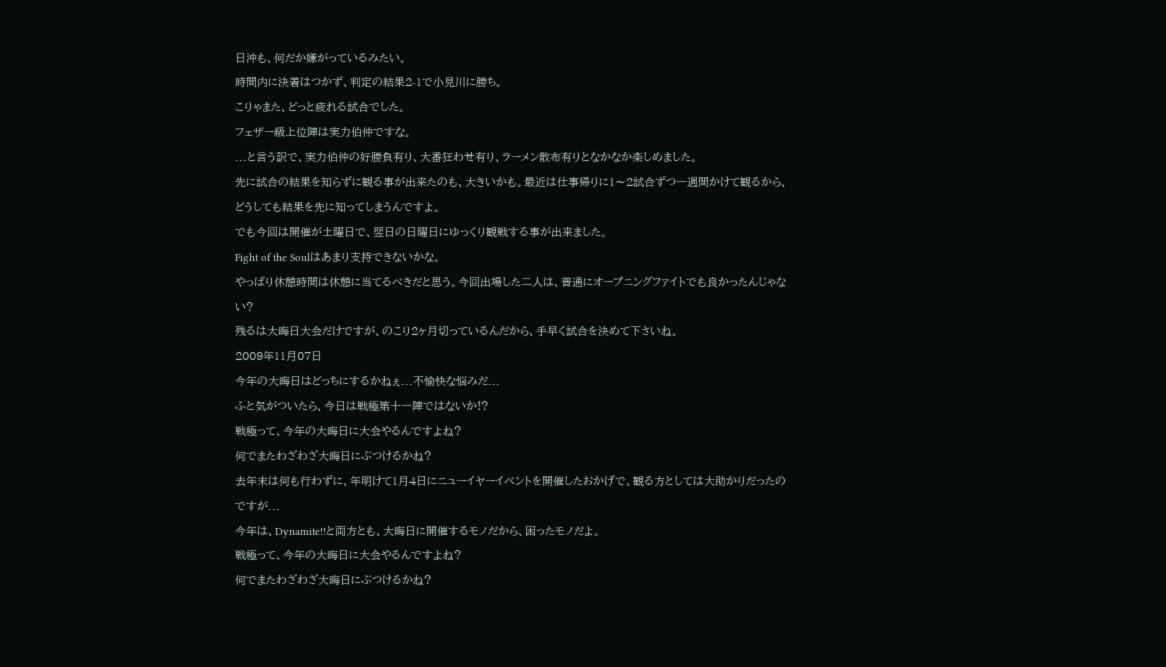日沖も、何だか嫌がっているみたい。
時間内に決着はつかず、判定の結果2-1で小見川に勝ち。
こりゃまた、どっと疲れる試合でした。
フェザー級上位陣は実力伯仲ですな。
...と言う訳で、実力伯仲の好勝負有り、大番狂わせ有り、ラーメン散布有りとなかなか楽しめました。
先に試合の結果を知らずに観る事が出来たのも、大きいかも。最近は仕事帰りに1〜2試合ずつ一週間かけて観るから、どうしても結果を先に知ってしまうんですよ。
でも今回は開催が土曜日で、翌日の日曜日にゆっくり観戦する事が出来ました。
Fight of the Soulはあまり支持できないかな。
やっぱり休憩時間は休憩に当てるべきだと思う。今回出場した二人は、普通にオープニングファイトでも良かったんじゃない?
残るは大晦日大会だけですが、のこり2ヶ月切っているんだから、手早く試合を決めて下さいね。
2009年11月07日
今年の大晦日はどっちにするかねぇ...不愉快な悩みだ...
ふと気がついたら、今日は戦極第十一陣ではないか!?
戦極って、今年の大晦日に大会やるんですよね?
何でまたわざわざ大晦日にぶつけるかね?
去年末は何も行わずに、年明けて1月4日にニューイヤーイベントを開催したおかげで、観る方としては大助かりだったのですが...
今年は、Dynamite!!と両方とも、大晦日に開催するモノだから、困ったモノだよ。
戦極って、今年の大晦日に大会やるんですよね?
何でまたわざわざ大晦日にぶつけるかね?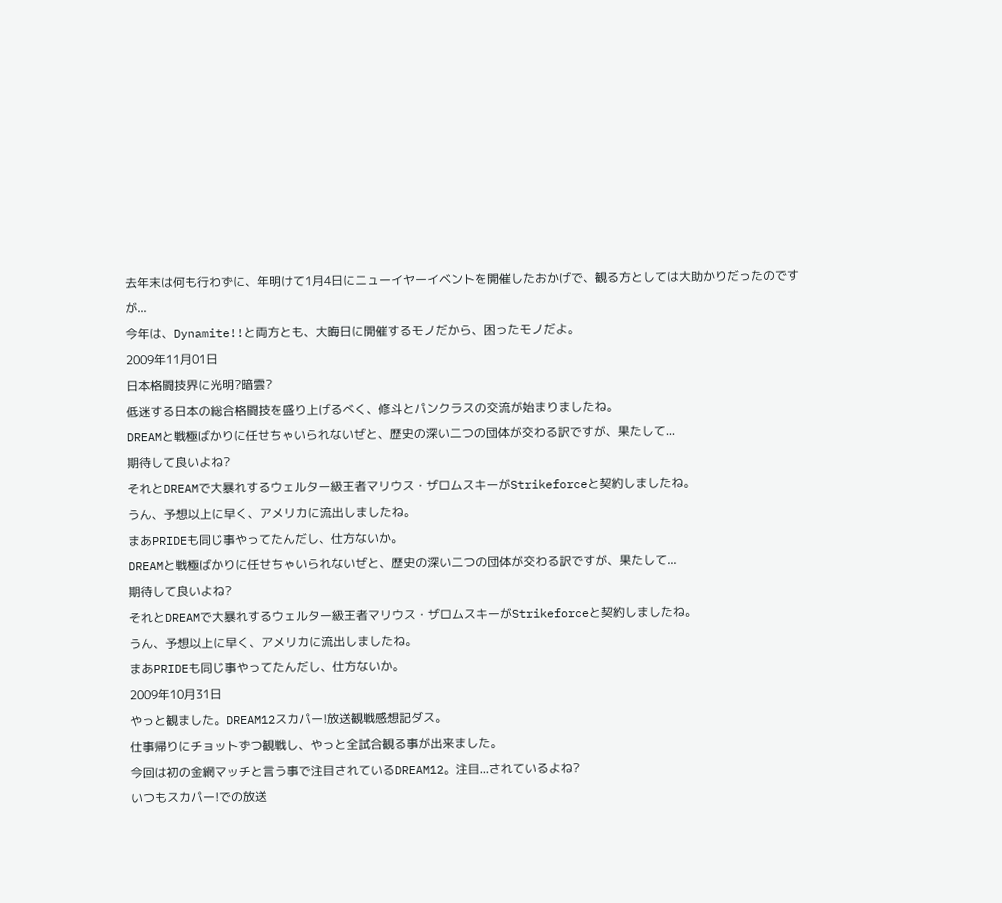去年末は何も行わずに、年明けて1月4日にニューイヤーイベントを開催したおかげで、観る方としては大助かりだったのですが...
今年は、Dynamite!!と両方とも、大晦日に開催するモノだから、困ったモノだよ。
2009年11月01日
日本格闘技界に光明?暗雲?
低迷する日本の総合格闘技を盛り上げるべく、修斗とパンクラスの交流が始まりましたね。
DREAMと戦極ばかりに任せちゃいられないぜと、歴史の深い二つの団体が交わる訳ですが、果たして...
期待して良いよね?
それとDREAMで大暴れするウェルター級王者マリウス・ザロムスキーがStrikeforceと契約しましたね。
うん、予想以上に早く、アメリカに流出しましたね。
まあPRIDEも同じ事やってたんだし、仕方ないか。
DREAMと戦極ばかりに任せちゃいられないぜと、歴史の深い二つの団体が交わる訳ですが、果たして...
期待して良いよね?
それとDREAMで大暴れするウェルター級王者マリウス・ザロムスキーがStrikeforceと契約しましたね。
うん、予想以上に早く、アメリカに流出しましたね。
まあPRIDEも同じ事やってたんだし、仕方ないか。
2009年10月31日
やっと観ました。DREAM12スカパー!放送観戦感想記ダス。
仕事帰りにチョットずつ観戦し、やっと全試合観る事が出来ました。
今回は初の金網マッチと言う事で注目されているDREAM12。注目...されているよね?
いつもスカパー!での放送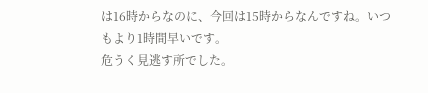は16時からなのに、今回は15時からなんですね。いつもより1時間早いです。
危うく見逃す所でした。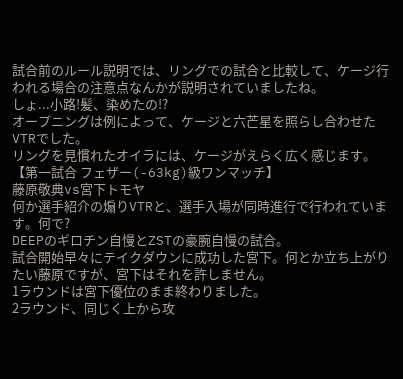試合前のルール説明では、リングでの試合と比較して、ケージ行われる場合の注意点なんかが説明されていましたね。
しょ...小路!髪、染めたの!?
オープニングは例によって、ケージと六芒星を照らし合わせたVTRでした。
リングを見慣れたオイラには、ケージがえらく広く感じます。
【第一試合 フェザー(-63kg)級ワンマッチ】
藤原敬典vs宮下トモヤ
何か選手紹介の煽りVTRと、選手入場が同時進行で行われています。何で?
DEEPのギロチン自慢とZSTの豪腕自慢の試合。
試合開始早々にテイクダウンに成功した宮下。何とか立ち上がりたい藤原ですが、宮下はそれを許しません。
1ラウンドは宮下優位のまま終わりました。
2ラウンド、同じく上から攻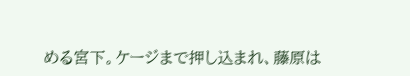める宮下。ケージまで押し込まれ、藤原は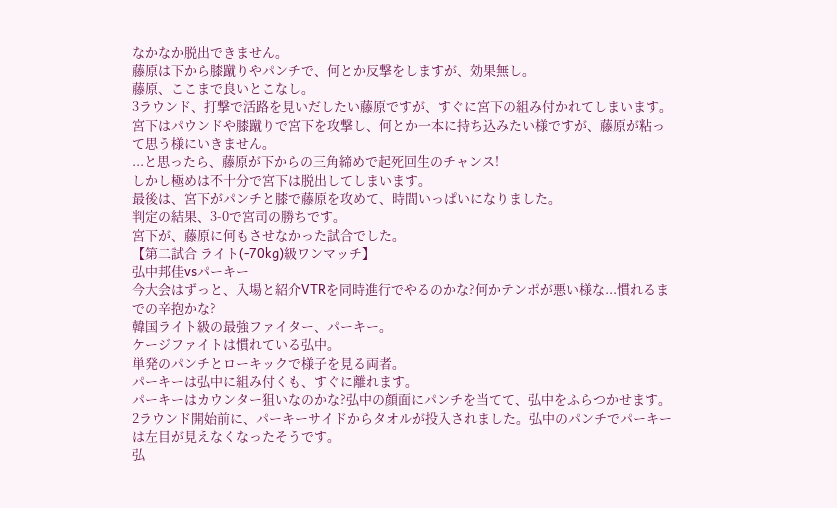なかなか脱出できません。
藤原は下から膝蹴りやパンチで、何とか反撃をしますが、効果無し。
藤原、ここまで良いとこなし。
3ラウンド、打撃で活路を見いだしたい藤原ですが、すぐに宮下の組み付かれてしまいます。
宮下はパウンドや膝蹴りで宮下を攻撃し、何とか一本に持ち込みたい様ですが、藤原が粘って思う様にいきません。
...と思ったら、藤原が下からの三角締めで起死回生のチャンス!
しかし極めは不十分で宮下は脱出してしまいます。
最後は、宮下がパンチと膝で藤原を攻めて、時間いっぱいになりました。
判定の結果、3-0で宮司の勝ちです。
宮下が、藤原に何もさせなかった試合でした。
【第二試合 ライト(-70kg)級ワンマッチ】
弘中邦佳vsパーキー
今大会はずっと、入場と紹介VTRを同時進行でやるのかな?何かテンポが悪い様な...慣れるまでの辛抱かな?
韓国ライト級の最強ファイター、パーキー。
ケージファイトは慣れている弘中。
単発のパンチとローキックで様子を見る両者。
パーキーは弘中に組み付くも、すぐに離れます。
パーキーはカウンター狙いなのかな?弘中の顔面にパンチを当てて、弘中をふらつかせます。
2ラウンド開始前に、パーキーサイドからタオルが投入されました。弘中のパンチでパーキーは左目が見えなくなったそうです。
弘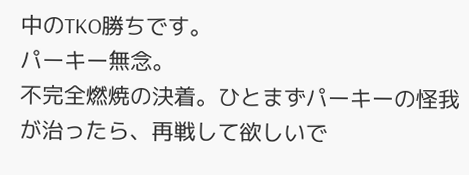中のTKO勝ちです。
パーキー無念。
不完全燃焼の決着。ひとまずパーキーの怪我が治ったら、再戦して欲しいで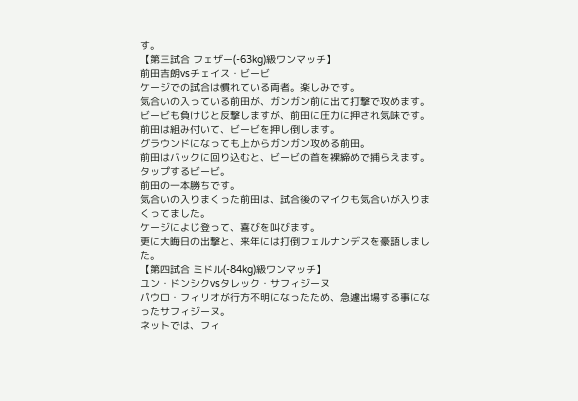す。
【第三試合 フェザー(-63kg)級ワンマッチ】
前田吉朗vsチェイス・ビービ
ケージでの試合は慣れている両者。楽しみです。
気合いの入っている前田が、ガンガン前に出て打撃で攻めます。
ビービも負けじと反撃しますが、前田に圧力に押され気味です。
前田は組み付いて、ビービを押し倒します。
グラウンドになっても上からガンガン攻める前田。
前田はバックに回り込むと、ビービの首を裸締めで捕らえます。タップするビービ。
前田の一本勝ちです。
気合いの入りまくった前田は、試合後のマイクも気合いが入りまくってました。
ケージによじ登って、喜びを叫びます。
更に大晦日の出撃と、来年には打倒フェルナンデスを豪語しました。
【第四試合 ミドル(-84kg)級ワンマッチ】
ユン・ドンシクvsタレック・サフィジーヌ
パウロ・フィリオが行方不明になったため、急遽出場する事になったサフィジーヌ。
ネットでは、フィ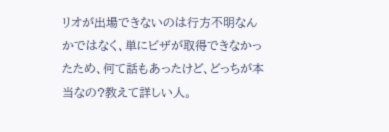リオが出場できないのは行方不明なんかではなく、単にビザが取得できなかったため、何て話もあったけど、どっちが本当なの?教えて詳しい人。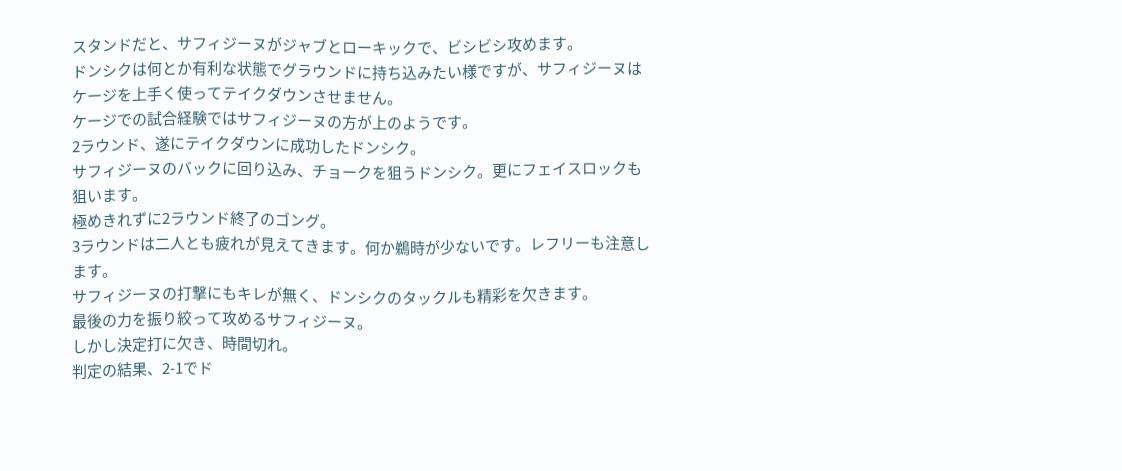スタンドだと、サフィジーヌがジャブとローキックで、ビシビシ攻めます。
ドンシクは何とか有利な状態でグラウンドに持ち込みたい様ですが、サフィジーヌはケージを上手く使ってテイクダウンさせません。
ケージでの試合経験ではサフィジーヌの方が上のようです。
2ラウンド、遂にテイクダウンに成功したドンシク。
サフィジーヌのバックに回り込み、チョークを狙うドンシク。更にフェイスロックも狙います。
極めきれずに2ラウンド終了のゴング。
3ラウンドは二人とも疲れが見えてきます。何か鵜時が少ないです。レフリーも注意します。
サフィジーヌの打撃にもキレが無く、ドンシクのタックルも精彩を欠きます。
最後の力を振り絞って攻めるサフィジーヌ。
しかし決定打に欠き、時間切れ。
判定の結果、2-1でド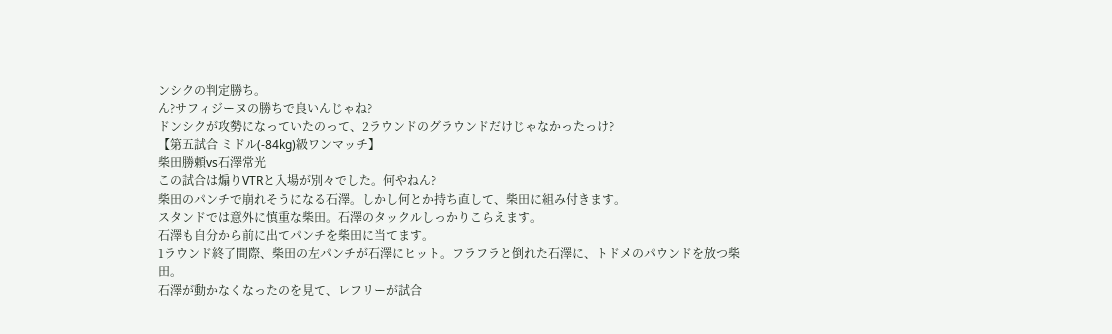ンシクの判定勝ち。
ん?サフィジーヌの勝ちで良いんじゃね?
ドンシクが攻勢になっていたのって、2ラウンドのグラウンドだけじゃなかったっけ?
【第五試合 ミドル(-84kg)級ワンマッチ】
柴田勝頼vs石澤常光
この試合は煽りVTRと入場が別々でした。何やねん?
柴田のパンチで崩れそうになる石澤。しかし何とか持ち直して、柴田に組み付きます。
スタンドでは意外に慎重な柴田。石澤のタックルしっかりこらえます。
石澤も自分から前に出てパンチを柴田に当てます。
1ラウンド終了間際、柴田の左パンチが石澤にヒット。フラフラと倒れた石澤に、トドメのパウンドを放つ柴田。
石澤が動かなくなったのを見て、レフリーが試合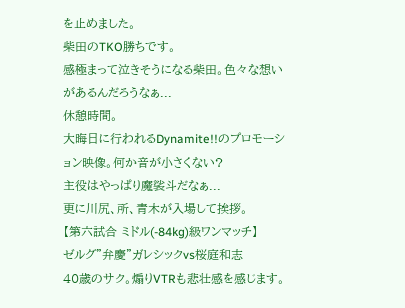を止めました。
柴田のTKO勝ちです。
感極まって泣きそうになる柴田。色々な想いがあるんだろうなぁ...
休憩時間。
大晦日に行われるDynamite!!のプロモーション映像。何か音が小さくない?
主役はやっぱり魔裟斗だなぁ...
更に川尻、所、青木が入場して挨拶。
【第六試合 ミドル(-84kg)級ワンマッチ】
ゼルグ"弁慶"ガレシックvs桜庭和志
40歳のサク。煽りVTRも悲壮感を感じます。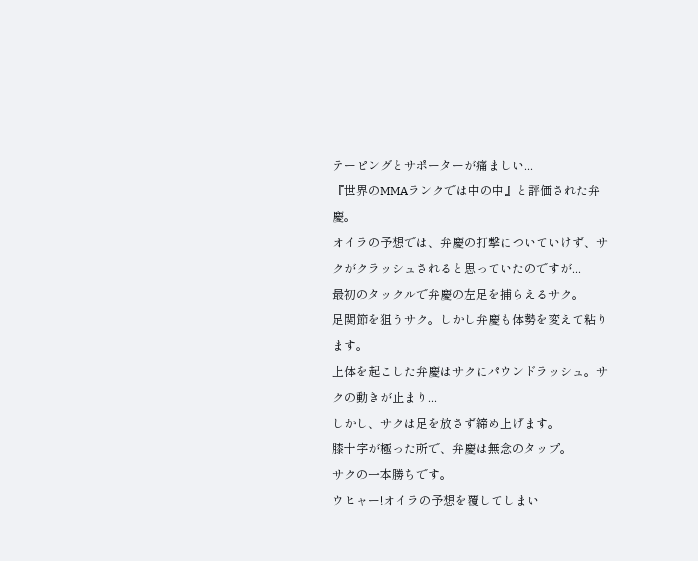テーピングとサポーターが痛ましい...
『世界のMMAランクでは中の中』と評価された弁慶。
オイラの予想では、弁慶の打撃についていけず、サクがクラッシュされると思っていたのですが...
最初のタックルで弁慶の左足を捕らえるサク。
足関節を狙うサク。しかし弁慶も体勢を変えて粘ります。
上体を起こした弁慶はサクにパウンドラッシュ。サクの動きが止まり...
しかし、サクは足を放さず締め上げます。
膝十字が極った所で、弁慶は無念のタップ。
サクの一本勝ちです。
ウヒャー!オイラの予想を覆してしまい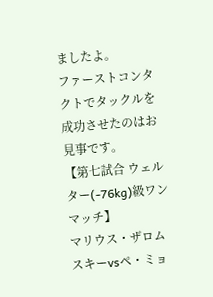ましたよ。
ファーストコンタクトでタックルを成功させたのはお見事です。
【第七試合 ウェルター(-76kg)級ワンマッチ】
マリウス・ザロムスキーvsペ・ミョ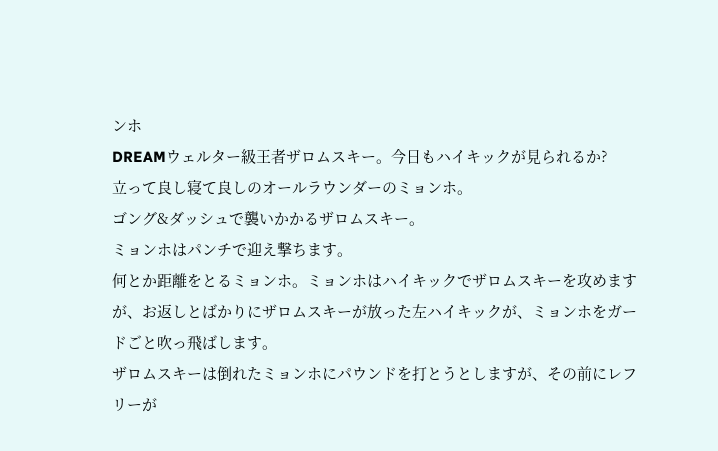ンホ
DREAMウェルター級王者ザロムスキー。今日もハイキックが見られるか?
立って良し寝て良しのオールラウンダーのミョンホ。
ゴング&ダッシュで襲いかかるザロムスキー。
ミョンホはパンチで迎え撃ちます。
何とか距離をとるミョンホ。ミョンホはハイキックでザロムスキーを攻めますが、お返しとばかりにザロムスキーが放った左ハイキックが、ミョンホをガードごと吹っ飛ばします。
ザロムスキーは倒れたミョンホにパウンドを打とうとしますが、その前にレフリーが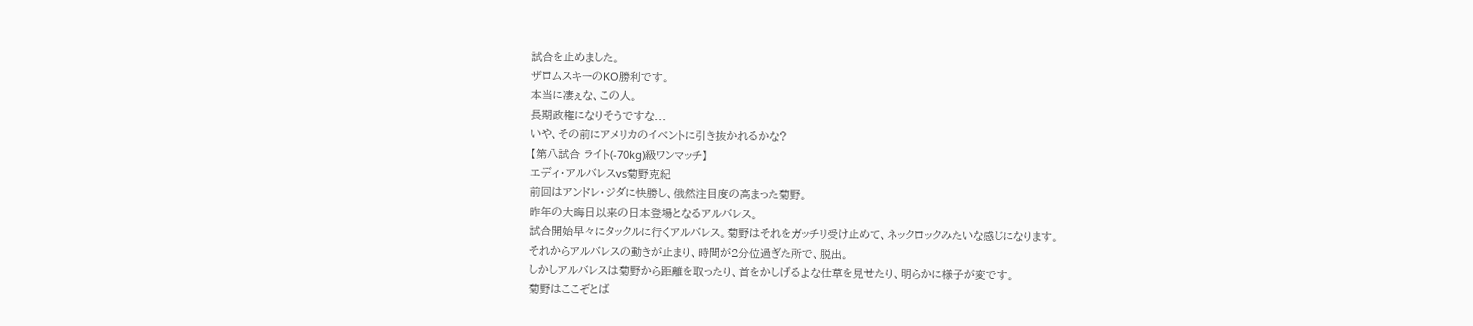試合を止めました。
ザロムスキーのKO勝利です。
本当に凄ぇな、この人。
長期政権になりそうですな...
いや、その前にアメリカのイベントに引き抜かれるかな?
【第八試合 ライト(-70kg)級ワンマッチ】
エディ・アルバレスvs菊野克紀
前回はアンドレ・ジダに快勝し、俄然注目度の高まった菊野。
昨年の大晦日以来の日本登場となるアルバレス。
試合開始早々にタックルに行くアルバレス。菊野はそれをガッチリ受け止めて、ネックロックみたいな感じになります。
それからアルバレスの動きが止まり、時間が2分位過ぎた所で、脱出。
しかしアルバレスは菊野から距離を取ったり、首をかしげるよな仕草を見せたり、明らかに様子が変です。
菊野はここぞとば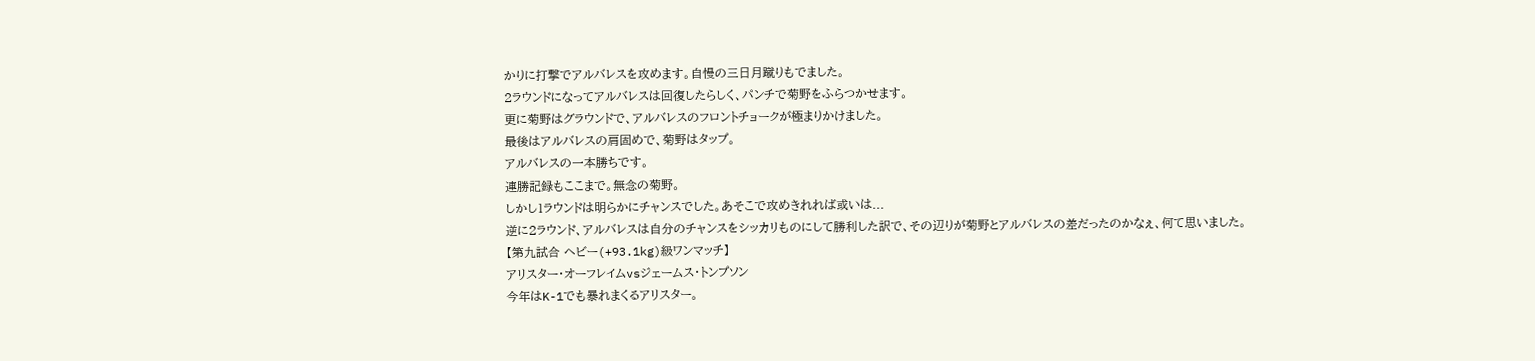かりに打撃でアルバレスを攻めます。自慢の三日月蹴りもでました。
2ラウンドになってアルバレスは回復したらしく、パンチで菊野をふらつかせます。
更に菊野はグラウンドで、アルバレスのフロントチョークが極まりかけました。
最後はアルバレスの肩固めで、菊野はタップ。
アルバレスの一本勝ちです。
連勝記録もここまで。無念の菊野。
しかし1ラウンドは明らかにチャンスでした。あそこで攻めきれれば或いは...
逆に2ラウンド、アルバレスは自分のチャンスをシッカリものにして勝利した訳で、その辺りが菊野とアルバレスの差だったのかなぇ、何て思いました。
【第九試合 ヘビー(+93.1kg)級ワンマッチ】
アリスター・オーフレイムvsジェームス・トンプソン
今年はK-1でも暴れまくるアリスター。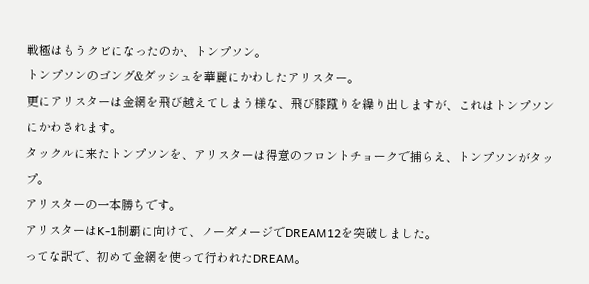戦極はもうクビになったのか、トンプソン。
トンプソンのゴング&ダッシュを華麗にかわしたアリスター。
更にアリスターは金網を飛び越えてしまう様な、飛び膝蹴りを繰り出しますが、これはトンプソンにかわされます。
タックルに来たトンプソンを、アリスターは得意のフロントチョークで捕らえ、トンプソンがタップ。
アリスターの一本勝ちです。
アリスターはK-1制覇に向けて、ノーダメージでDREAM12を突破しました。
ってな訳で、初めて金網を使って行われたDREAM。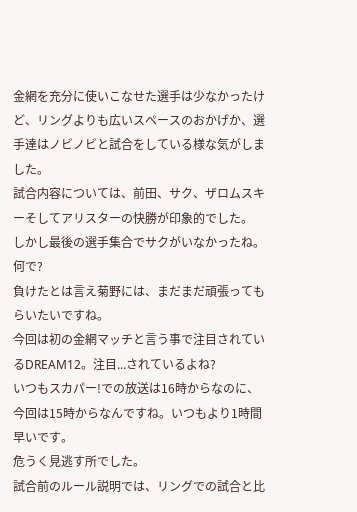金網を充分に使いこなせた選手は少なかったけど、リングよりも広いスペースのおかげか、選手達はノビノビと試合をしている様な気がしました。
試合内容については、前田、サク、ザロムスキーそしてアリスターの快勝が印象的でした。
しかし最後の選手集合でサクがいなかったね。何で?
負けたとは言え菊野には、まだまだ頑張ってもらいたいですね。
今回は初の金網マッチと言う事で注目されているDREAM12。注目...されているよね?
いつもスカパー!での放送は16時からなのに、今回は15時からなんですね。いつもより1時間早いです。
危うく見逃す所でした。
試合前のルール説明では、リングでの試合と比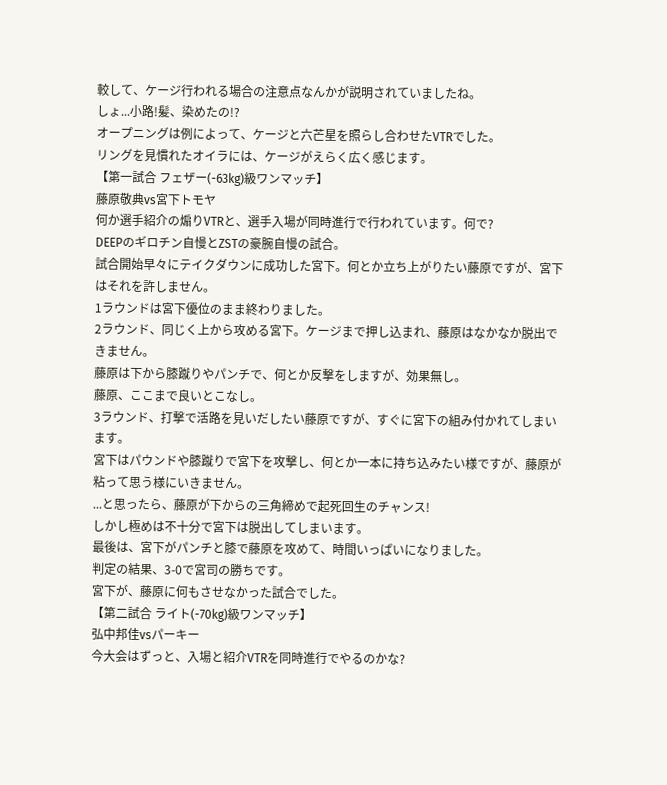較して、ケージ行われる場合の注意点なんかが説明されていましたね。
しょ...小路!髪、染めたの!?
オープニングは例によって、ケージと六芒星を照らし合わせたVTRでした。
リングを見慣れたオイラには、ケージがえらく広く感じます。
【第一試合 フェザー(-63kg)級ワンマッチ】
藤原敬典vs宮下トモヤ
何か選手紹介の煽りVTRと、選手入場が同時進行で行われています。何で?
DEEPのギロチン自慢とZSTの豪腕自慢の試合。
試合開始早々にテイクダウンに成功した宮下。何とか立ち上がりたい藤原ですが、宮下はそれを許しません。
1ラウンドは宮下優位のまま終わりました。
2ラウンド、同じく上から攻める宮下。ケージまで押し込まれ、藤原はなかなか脱出できません。
藤原は下から膝蹴りやパンチで、何とか反撃をしますが、効果無し。
藤原、ここまで良いとこなし。
3ラウンド、打撃で活路を見いだしたい藤原ですが、すぐに宮下の組み付かれてしまいます。
宮下はパウンドや膝蹴りで宮下を攻撃し、何とか一本に持ち込みたい様ですが、藤原が粘って思う様にいきません。
...と思ったら、藤原が下からの三角締めで起死回生のチャンス!
しかし極めは不十分で宮下は脱出してしまいます。
最後は、宮下がパンチと膝で藤原を攻めて、時間いっぱいになりました。
判定の結果、3-0で宮司の勝ちです。
宮下が、藤原に何もさせなかった試合でした。
【第二試合 ライト(-70kg)級ワンマッチ】
弘中邦佳vsパーキー
今大会はずっと、入場と紹介VTRを同時進行でやるのかな?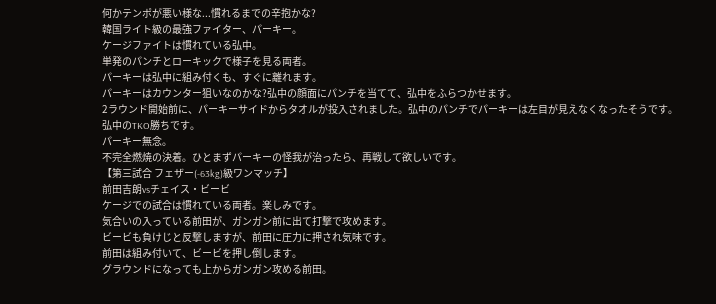何かテンポが悪い様な...慣れるまでの辛抱かな?
韓国ライト級の最強ファイター、パーキー。
ケージファイトは慣れている弘中。
単発のパンチとローキックで様子を見る両者。
パーキーは弘中に組み付くも、すぐに離れます。
パーキーはカウンター狙いなのかな?弘中の顔面にパンチを当てて、弘中をふらつかせます。
2ラウンド開始前に、パーキーサイドからタオルが投入されました。弘中のパンチでパーキーは左目が見えなくなったそうです。
弘中のTKO勝ちです。
パーキー無念。
不完全燃焼の決着。ひとまずパーキーの怪我が治ったら、再戦して欲しいです。
【第三試合 フェザー(-63kg)級ワンマッチ】
前田吉朗vsチェイス・ビービ
ケージでの試合は慣れている両者。楽しみです。
気合いの入っている前田が、ガンガン前に出て打撃で攻めます。
ビービも負けじと反撃しますが、前田に圧力に押され気味です。
前田は組み付いて、ビービを押し倒します。
グラウンドになっても上からガンガン攻める前田。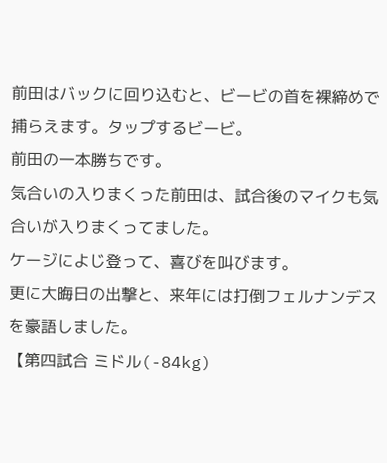前田はバックに回り込むと、ビービの首を裸締めで捕らえます。タップするビービ。
前田の一本勝ちです。
気合いの入りまくった前田は、試合後のマイクも気合いが入りまくってました。
ケージによじ登って、喜びを叫びます。
更に大晦日の出撃と、来年には打倒フェルナンデスを豪語しました。
【第四試合 ミドル(-84kg)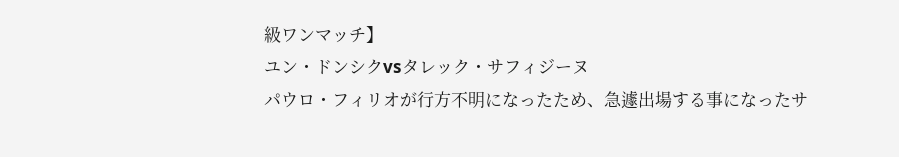級ワンマッチ】
ユン・ドンシクvsタレック・サフィジーヌ
パウロ・フィリオが行方不明になったため、急遽出場する事になったサ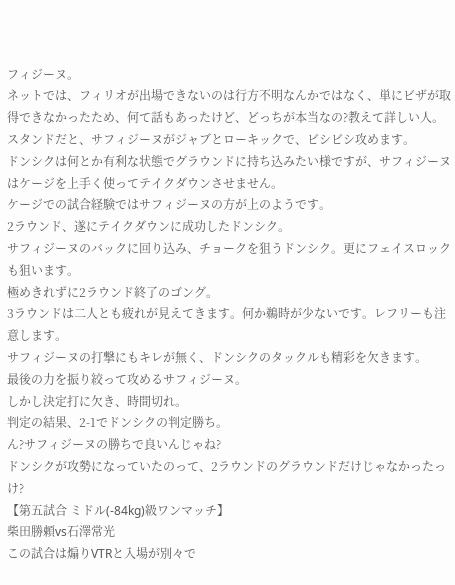フィジーヌ。
ネットでは、フィリオが出場できないのは行方不明なんかではなく、単にビザが取得できなかったため、何て話もあったけど、どっちが本当なの?教えて詳しい人。
スタンドだと、サフィジーヌがジャブとローキックで、ビシビシ攻めます。
ドンシクは何とか有利な状態でグラウンドに持ち込みたい様ですが、サフィジーヌはケージを上手く使ってテイクダウンさせません。
ケージでの試合経験ではサフィジーヌの方が上のようです。
2ラウンド、遂にテイクダウンに成功したドンシク。
サフィジーヌのバックに回り込み、チョークを狙うドンシク。更にフェイスロックも狙います。
極めきれずに2ラウンド終了のゴング。
3ラウンドは二人とも疲れが見えてきます。何か鵜時が少ないです。レフリーも注意します。
サフィジーヌの打撃にもキレが無く、ドンシクのタックルも精彩を欠きます。
最後の力を振り絞って攻めるサフィジーヌ。
しかし決定打に欠き、時間切れ。
判定の結果、2-1でドンシクの判定勝ち。
ん?サフィジーヌの勝ちで良いんじゃね?
ドンシクが攻勢になっていたのって、2ラウンドのグラウンドだけじゃなかったっけ?
【第五試合 ミドル(-84kg)級ワンマッチ】
柴田勝頼vs石澤常光
この試合は煽りVTRと入場が別々で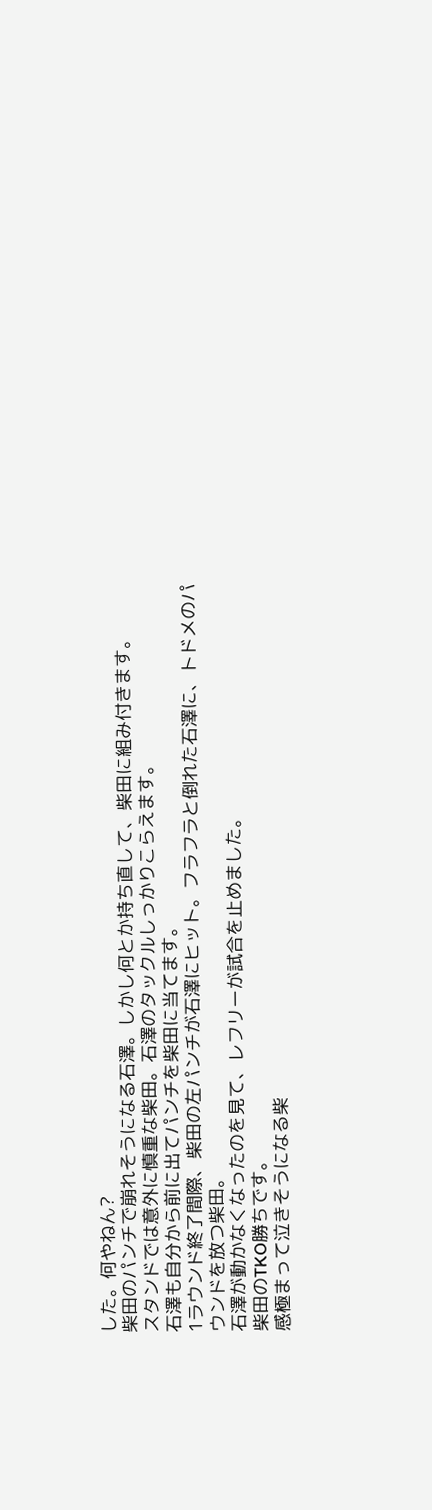した。何やねん?
柴田のパンチで崩れそうになる石澤。しかし何とか持ち直して、柴田に組み付きます。
スタンドでは意外に慎重な柴田。石澤のタックルしっかりこらえます。
石澤も自分から前に出てパンチを柴田に当てます。
1ラウンド終了間際、柴田の左パンチが石澤にヒット。フラフラと倒れた石澤に、トドメのパウンドを放つ柴田。
石澤が動かなくなったのを見て、レフリーが試合を止めました。
柴田のTKO勝ちです。
感極まって泣きそうになる柴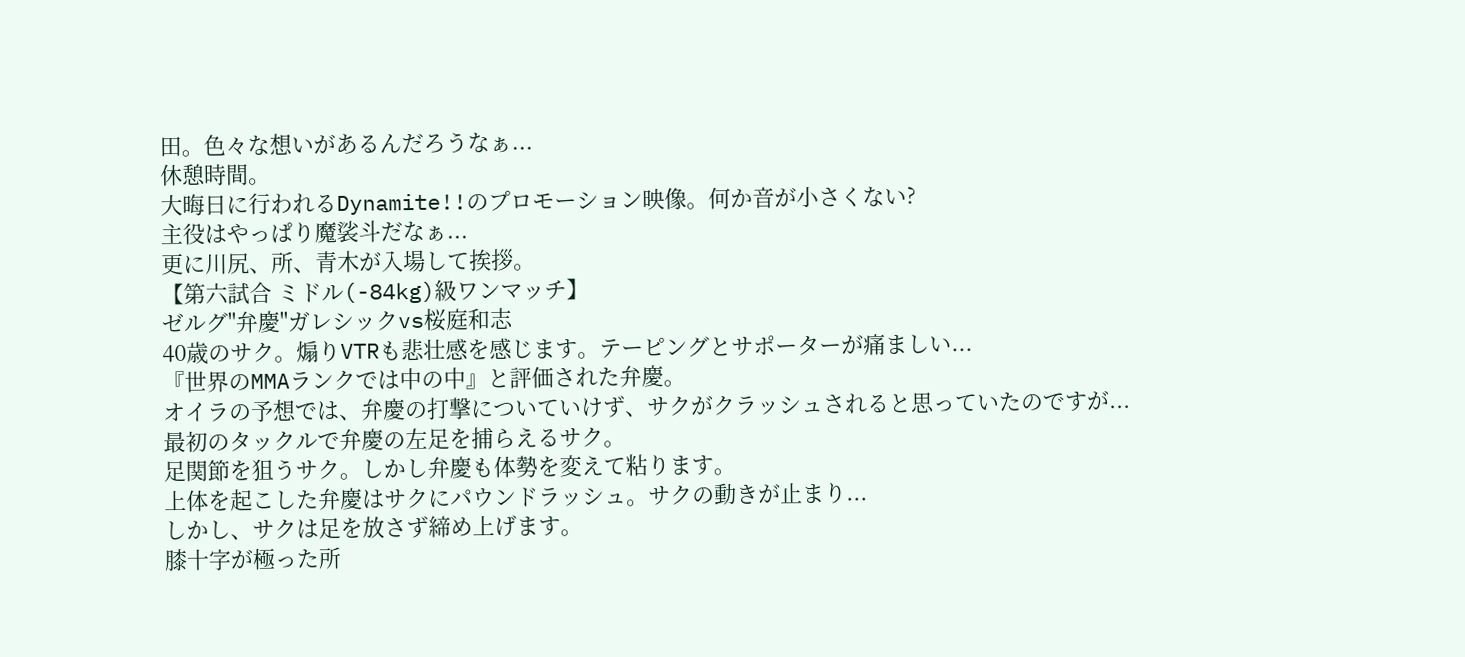田。色々な想いがあるんだろうなぁ...
休憩時間。
大晦日に行われるDynamite!!のプロモーション映像。何か音が小さくない?
主役はやっぱり魔裟斗だなぁ...
更に川尻、所、青木が入場して挨拶。
【第六試合 ミドル(-84kg)級ワンマッチ】
ゼルグ"弁慶"ガレシックvs桜庭和志
40歳のサク。煽りVTRも悲壮感を感じます。テーピングとサポーターが痛ましい...
『世界のMMAランクでは中の中』と評価された弁慶。
オイラの予想では、弁慶の打撃についていけず、サクがクラッシュされると思っていたのですが...
最初のタックルで弁慶の左足を捕らえるサク。
足関節を狙うサク。しかし弁慶も体勢を変えて粘ります。
上体を起こした弁慶はサクにパウンドラッシュ。サクの動きが止まり...
しかし、サクは足を放さず締め上げます。
膝十字が極った所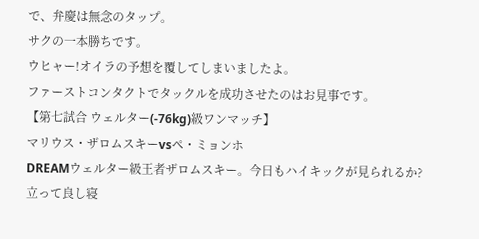で、弁慶は無念のタップ。
サクの一本勝ちです。
ウヒャー!オイラの予想を覆してしまいましたよ。
ファーストコンタクトでタックルを成功させたのはお見事です。
【第七試合 ウェルター(-76kg)級ワンマッチ】
マリウス・ザロムスキーvsペ・ミョンホ
DREAMウェルター級王者ザロムスキー。今日もハイキックが見られるか?
立って良し寝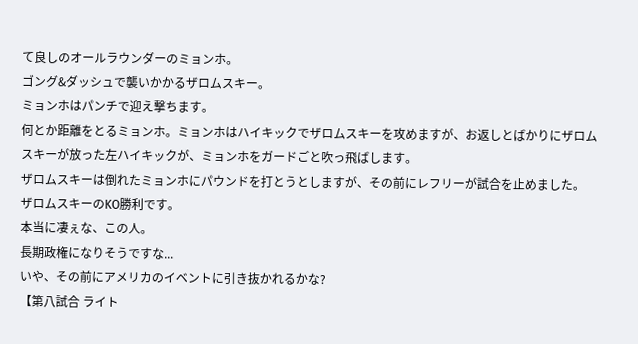て良しのオールラウンダーのミョンホ。
ゴング&ダッシュで襲いかかるザロムスキー。
ミョンホはパンチで迎え撃ちます。
何とか距離をとるミョンホ。ミョンホはハイキックでザロムスキーを攻めますが、お返しとばかりにザロムスキーが放った左ハイキックが、ミョンホをガードごと吹っ飛ばします。
ザロムスキーは倒れたミョンホにパウンドを打とうとしますが、その前にレフリーが試合を止めました。
ザロムスキーのKO勝利です。
本当に凄ぇな、この人。
長期政権になりそうですな...
いや、その前にアメリカのイベントに引き抜かれるかな?
【第八試合 ライト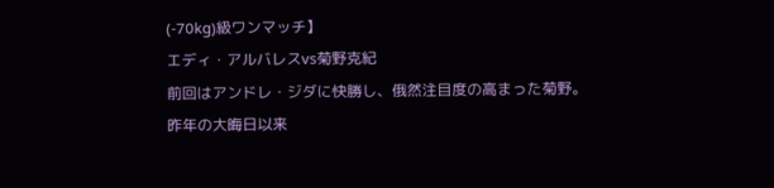(-70kg)級ワンマッチ】
エディ・アルバレスvs菊野克紀
前回はアンドレ・ジダに快勝し、俄然注目度の高まった菊野。
昨年の大晦日以来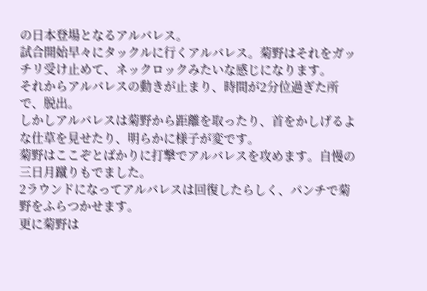の日本登場となるアルバレス。
試合開始早々にタックルに行くアルバレス。菊野はそれをガッチリ受け止めて、ネックロックみたいな感じになります。
それからアルバレスの動きが止まり、時間が2分位過ぎた所で、脱出。
しかしアルバレスは菊野から距離を取ったり、首をかしげるよな仕草を見せたり、明らかに様子が変です。
菊野はここぞとばかりに打撃でアルバレスを攻めます。自慢の三日月蹴りもでました。
2ラウンドになってアルバレスは回復したらしく、パンチで菊野をふらつかせます。
更に菊野は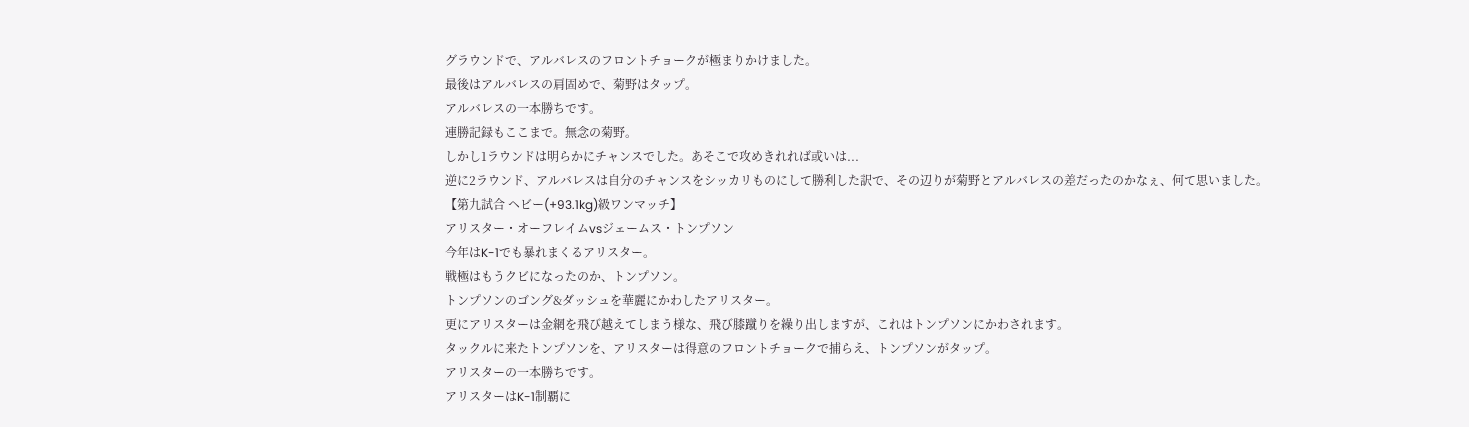グラウンドで、アルバレスのフロントチョークが極まりかけました。
最後はアルバレスの肩固めで、菊野はタップ。
アルバレスの一本勝ちです。
連勝記録もここまで。無念の菊野。
しかし1ラウンドは明らかにチャンスでした。あそこで攻めきれれば或いは...
逆に2ラウンド、アルバレスは自分のチャンスをシッカリものにして勝利した訳で、その辺りが菊野とアルバレスの差だったのかなぇ、何て思いました。
【第九試合 ヘビー(+93.1kg)級ワンマッチ】
アリスター・オーフレイムvsジェームス・トンプソン
今年はK-1でも暴れまくるアリスター。
戦極はもうクビになったのか、トンプソン。
トンプソンのゴング&ダッシュを華麗にかわしたアリスター。
更にアリスターは金網を飛び越えてしまう様な、飛び膝蹴りを繰り出しますが、これはトンプソンにかわされます。
タックルに来たトンプソンを、アリスターは得意のフロントチョークで捕らえ、トンプソンがタップ。
アリスターの一本勝ちです。
アリスターはK-1制覇に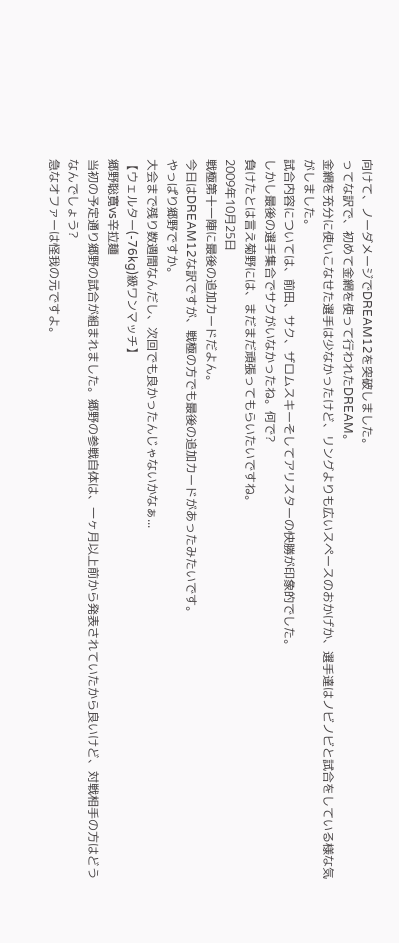向けて、ノーダメージでDREAM12を突破しました。
ってな訳で、初めて金網を使って行われたDREAM。
金網を充分に使いこなせた選手は少なかったけど、リングよりも広いスペースのおかげか、選手達はノビノビと試合をしている様な気がしました。
試合内容については、前田、サク、ザロムスキーそしてアリスターの快勝が印象的でした。
しかし最後の選手集合でサクがいなかったね。何で?
負けたとは言え菊野には、まだまだ頑張ってもらいたいですね。
2009年10月25日
戦極第十一陣に最後の追加カードだよん。
今日はDREAM12な訳ですが、戦極の方でも最後の追加カードがあったみたいです。
やっぱり郷野ですか。
大会まで残り数週間なんだし、次回でも良かったんじゃないかなぁ...
【ウェルター(-76kg)級ワンマッチ】
郷野聡寛vs辛拉麺
当初の予定通り郷野の試合が組まれました。郷野の参戦自体は、一ヶ月以上前から発表されていたから良いけど、対戦相手の方はどうなんでしょう?
急なオファーは怪我の元ですよ。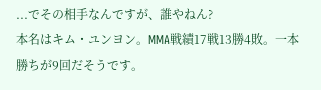...でその相手なんですが、誰やねん?
本名はキム・ユンヨン。MMA戦績17戦13勝4敗。一本勝ちが9回だそうです。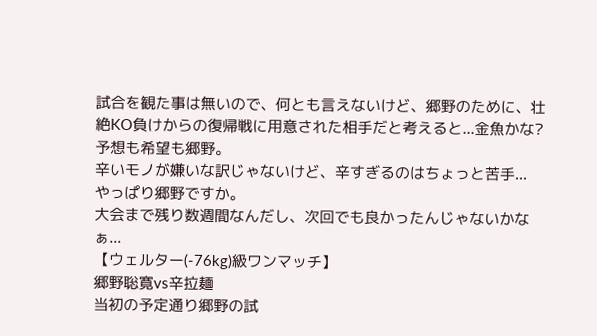試合を観た事は無いので、何とも言えないけど、郷野のために、壮絶KO負けからの復帰戦に用意された相手だと考えると...金魚かな?
予想も希望も郷野。
辛いモノが嫌いな訳じゃないけど、辛すぎるのはちょっと苦手...
やっぱり郷野ですか。
大会まで残り数週間なんだし、次回でも良かったんじゃないかなぁ...
【ウェルター(-76kg)級ワンマッチ】
郷野聡寛vs辛拉麺
当初の予定通り郷野の試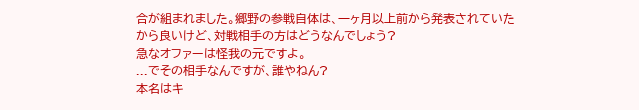合が組まれました。郷野の参戦自体は、一ヶ月以上前から発表されていたから良いけど、対戦相手の方はどうなんでしょう?
急なオファーは怪我の元ですよ。
...でその相手なんですが、誰やねん?
本名はキ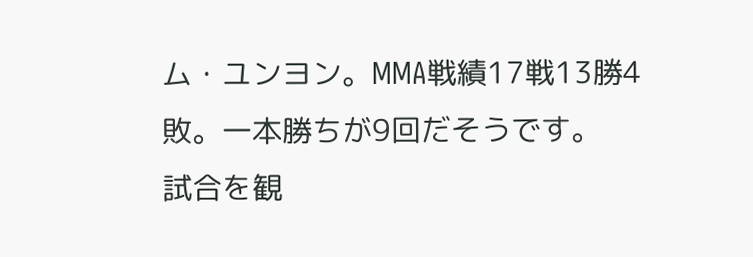ム・ユンヨン。MMA戦績17戦13勝4敗。一本勝ちが9回だそうです。
試合を観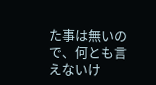た事は無いので、何とも言えないけ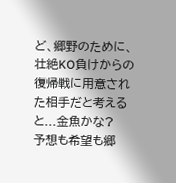ど、郷野のために、壮絶KO負けからの復帰戦に用意された相手だと考えると...金魚かな?
予想も希望も郷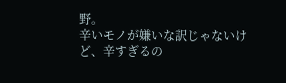野。
辛いモノが嫌いな訳じゃないけど、辛すぎるの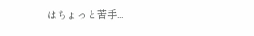はちょっと苦手...